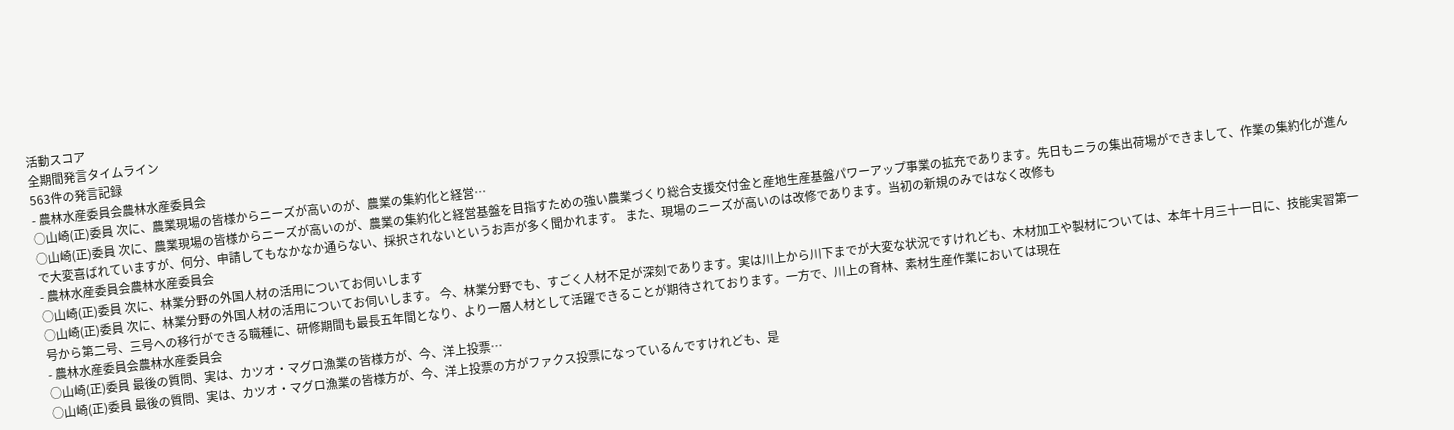活動スコア
全期間発言タイムライン
563件の発言記録
- 農林水産委員会農林水産委員会
○山崎(正)委員 次に、農業現場の皆様からニーズが高いのが、農業の集約化と経営…
○山崎(正)委員 次に、農業現場の皆様からニーズが高いのが、農業の集約化と経営基盤を目指すための強い農業づくり総合支援交付金と産地生産基盤パワーアップ事業の拡充であります。先日もニラの集出荷場ができまして、作業の集約化が進んで大変喜ばれていますが、何分、申請してもなかなか通らない、採択されないというお声が多く聞かれます。 また、現場のニーズが高いのは改修であります。当初の新規のみではなく改修も
- 農林水産委員会農林水産委員会
○山崎(正)委員 次に、林業分野の外国人材の活用についてお伺いします
○山崎(正)委員 次に、林業分野の外国人材の活用についてお伺いします。 今、林業分野でも、すごく人材不足が深刻であります。実は川上から川下までが大変な状況ですけれども、木材加工や製材については、本年十月三十一日に、技能実習第一号から第二号、三号への移行ができる職種に、研修期間も最長五年間となり、より一層人材として活躍できることが期待されております。一方で、川上の育林、素材生産作業においては現在
- 農林水産委員会農林水産委員会
○山崎(正)委員 最後の質問、実は、カツオ・マグロ漁業の皆様方が、今、洋上投票…
○山崎(正)委員 最後の質問、実は、カツオ・マグロ漁業の皆様方が、今、洋上投票の方がファクス投票になっているんですけれども、是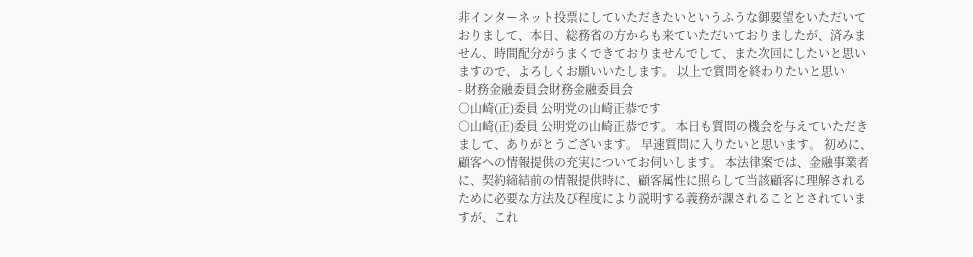非インターネット投票にしていただきたいというふうな御要望をいただいておりまして、本日、総務省の方からも来ていただいておりましたが、済みません、時間配分がうまくできておりませんでして、また次回にしたいと思いますので、よろしくお願いいたします。 以上で質問を終わりたいと思い
- 財務金融委員会財務金融委員会
○山崎(正)委員 公明党の山崎正恭です
○山崎(正)委員 公明党の山崎正恭です。 本日も質問の機会を与えていただきまして、ありがとうございます。 早速質問に入りたいと思います。 初めに、顧客への情報提供の充実についてお伺いします。 本法律案では、金融事業者に、契約締結前の情報提供時に、顧客属性に照らして当該顧客に理解されるために必要な方法及び程度により説明する義務が課されることとされていますが、これ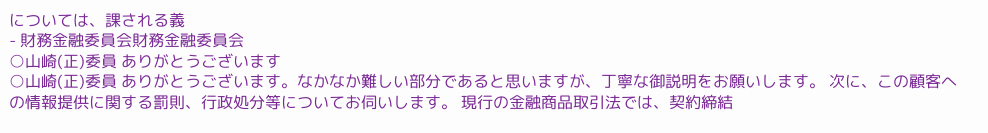については、課される義
- 財務金融委員会財務金融委員会
○山崎(正)委員 ありがとうございます
○山崎(正)委員 ありがとうございます。なかなか難しい部分であると思いますが、丁寧な御説明をお願いします。 次に、この顧客への情報提供に関する罰則、行政処分等についてお伺いします。 現行の金融商品取引法では、契約締結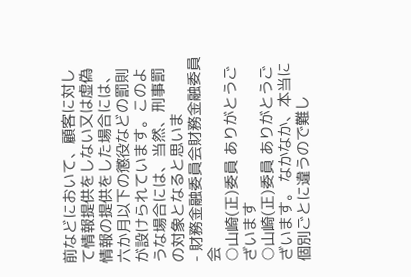前などにおいて、顧客に対して情報提供をしない又は虚偽情報の提供をした場合には、六か月以下の懲役などの罰則が設けられています。このような場合には、当然、刑事罰の対象となると思いま
- 財務金融委員会財務金融委員会
○山崎(正)委員 ありがとうございます
○山崎(正)委員 ありがとうございます。 なかなか、本当に個別ごとに違うので難し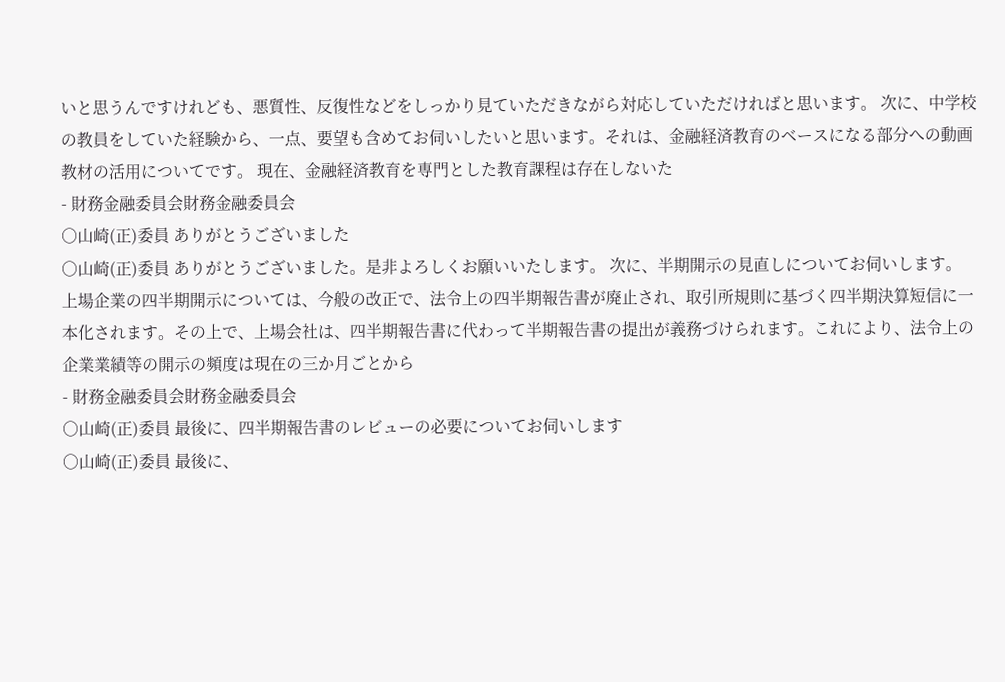いと思うんですけれども、悪質性、反復性などをしっかり見ていただきながら対応していただければと思います。 次に、中学校の教員をしていた経験から、一点、要望も含めてお伺いしたいと思います。それは、金融経済教育のベースになる部分への動画教材の活用についてです。 現在、金融経済教育を専門とした教育課程は存在しないた
- 財務金融委員会財務金融委員会
○山崎(正)委員 ありがとうございました
○山崎(正)委員 ありがとうございました。是非よろしくお願いいたします。 次に、半期開示の見直しについてお伺いします。 上場企業の四半期開示については、今般の改正で、法令上の四半期報告書が廃止され、取引所規則に基づく四半期決算短信に一本化されます。その上で、上場会社は、四半期報告書に代わって半期報告書の提出が義務づけられます。これにより、法令上の企業業績等の開示の頻度は現在の三か月ごとから
- 財務金融委員会財務金融委員会
○山崎(正)委員 最後に、四半期報告書のレビューの必要についてお伺いします
○山崎(正)委員 最後に、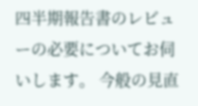四半期報告書のレビューの必要についてお伺いします。 今般の見直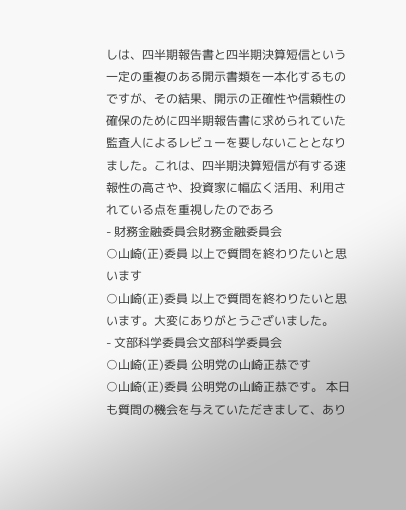しは、四半期報告書と四半期決算短信という一定の重複のある開示書類を一本化するものですが、その結果、開示の正確性や信頼性の確保のために四半期報告書に求められていた監査人によるレビューを要しないこととなりました。これは、四半期決算短信が有する速報性の高さや、投資家に幅広く活用、利用されている点を重視したのであろ
- 財務金融委員会財務金融委員会
○山崎(正)委員 以上で質問を終わりたいと思います
○山崎(正)委員 以上で質問を終わりたいと思います。大変にありがとうございました。
- 文部科学委員会文部科学委員会
○山崎(正)委員 公明党の山崎正恭です
○山崎(正)委員 公明党の山崎正恭です。 本日も質問の機会を与えていただきまして、あり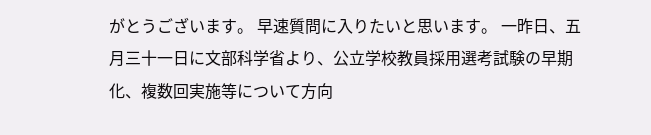がとうございます。 早速質問に入りたいと思います。 一昨日、五月三十一日に文部科学省より、公立学校教員採用選考試験の早期化、複数回実施等について方向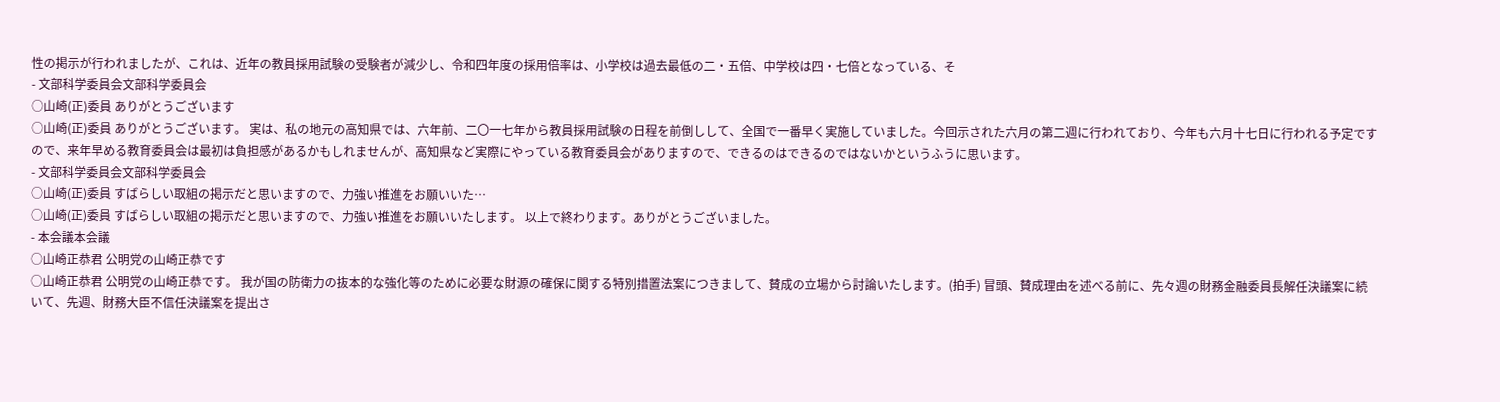性の掲示が行われましたが、これは、近年の教員採用試験の受験者が減少し、令和四年度の採用倍率は、小学校は過去最低の二・五倍、中学校は四・七倍となっている、そ
- 文部科学委員会文部科学委員会
○山崎(正)委員 ありがとうございます
○山崎(正)委員 ありがとうございます。 実は、私の地元の高知県では、六年前、二〇一七年から教員採用試験の日程を前倒しして、全国で一番早く実施していました。今回示された六月の第二週に行われており、今年も六月十七日に行われる予定ですので、来年早める教育委員会は最初は負担感があるかもしれませんが、高知県など実際にやっている教育委員会がありますので、できるのはできるのではないかというふうに思います。
- 文部科学委員会文部科学委員会
○山崎(正)委員 すばらしい取組の掲示だと思いますので、力強い推進をお願いいた…
○山崎(正)委員 すばらしい取組の掲示だと思いますので、力強い推進をお願いいたします。 以上で終わります。ありがとうございました。
- 本会議本会議
○山崎正恭君 公明党の山崎正恭です
○山崎正恭君 公明党の山崎正恭です。 我が国の防衛力の抜本的な強化等のために必要な財源の確保に関する特別措置法案につきまして、賛成の立場から討論いたします。(拍手) 冒頭、賛成理由を述べる前に、先々週の財務金融委員長解任決議案に続いて、先週、財務大臣不信任決議案を提出さ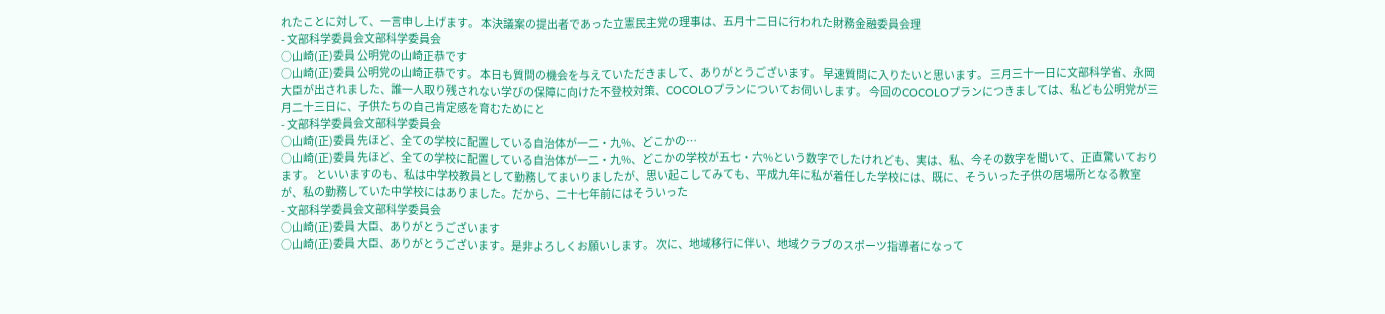れたことに対して、一言申し上げます。 本決議案の提出者であった立憲民主党の理事は、五月十二日に行われた財務金融委員会理
- 文部科学委員会文部科学委員会
○山崎(正)委員 公明党の山崎正恭です
○山崎(正)委員 公明党の山崎正恭です。 本日も質問の機会を与えていただきまして、ありがとうございます。 早速質問に入りたいと思います。 三月三十一日に文部科学省、永岡大臣が出されました、誰一人取り残されない学びの保障に向けた不登校対策、COCOLOプランについてお伺いします。 今回のCOCOLOプランにつきましては、私ども公明党が三月二十三日に、子供たちの自己肯定感を育むためにと
- 文部科学委員会文部科学委員会
○山崎(正)委員 先ほど、全ての学校に配置している自治体が一二・九%、どこかの…
○山崎(正)委員 先ほど、全ての学校に配置している自治体が一二・九%、どこかの学校が五七・六%という数字でしたけれども、実は、私、今その数字を聞いて、正直驚いております。 といいますのも、私は中学校教員として勤務してまいりましたが、思い起こしてみても、平成九年に私が着任した学校には、既に、そういった子供の居場所となる教室が、私の勤務していた中学校にはありました。だから、二十七年前にはそういった
- 文部科学委員会文部科学委員会
○山崎(正)委員 大臣、ありがとうございます
○山崎(正)委員 大臣、ありがとうございます。是非よろしくお願いします。 次に、地域移行に伴い、地域クラブのスポーツ指導者になって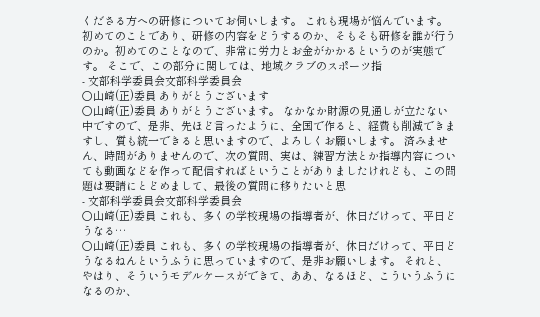くださる方への研修についてお伺いします。 これも現場が悩んでいます。初めてのことであり、研修の内容をどうするのか、そもそも研修を誰が行うのか。初めてのことなので、非常に労力とお金がかかるというのが実態です。 そこで、この部分に関しては、地域クラブのスポーツ指
- 文部科学委員会文部科学委員会
○山崎(正)委員 ありがとうございます
○山崎(正)委員 ありがとうございます。 なかなか財源の見通しが立たない中ですので、是非、先ほど言ったように、全国で作ると、経費も削減できますし、質も統一できると思いますので、よろしくお願いします。 済みません、時間がありませんので、次の質問、実は、練習方法とか指導内容についても動画などを作って配信すればということがありましたけれども、この問題は要請にとどめまして、最後の質問に移りたいと思
- 文部科学委員会文部科学委員会
○山崎(正)委員 これも、多くの学校現場の指導者が、休日だけって、平日どうなる…
○山崎(正)委員 これも、多くの学校現場の指導者が、休日だけって、平日どうなるねんというふうに思っていますので、是非お願いします。 それと、やはり、そういうモデルケースができて、ああ、なるほど、こういうふうになるのか、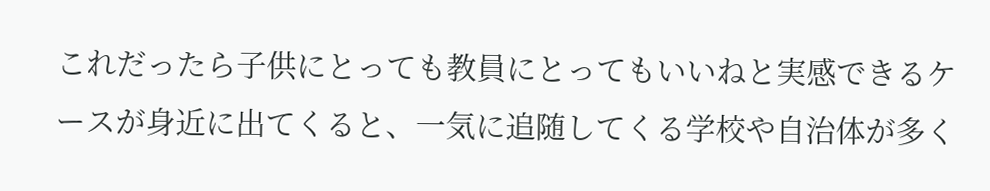これだったら子供にとっても教員にとってもいいねと実感できるケースが身近に出てくると、一気に追随してくる学校や自治体が多く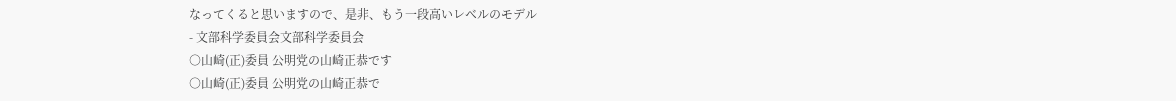なってくると思いますので、是非、もう一段高いレベルのモデル
- 文部科学委員会文部科学委員会
○山崎(正)委員 公明党の山崎正恭です
○山崎(正)委員 公明党の山崎正恭で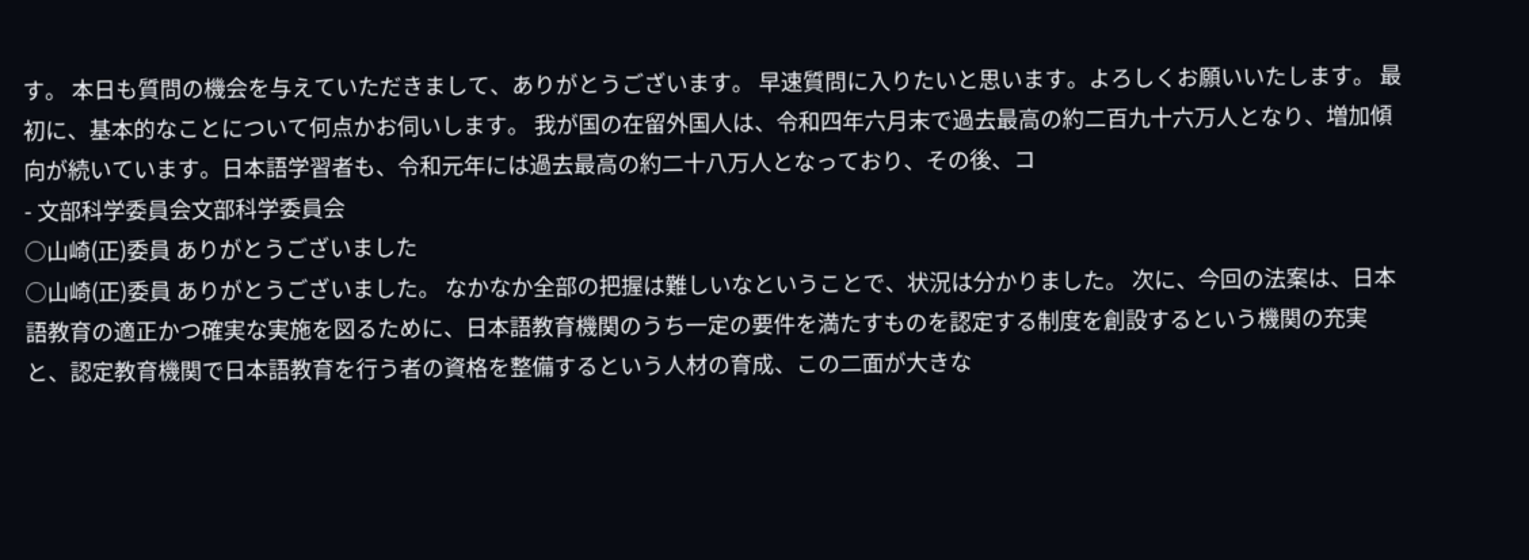す。 本日も質問の機会を与えていただきまして、ありがとうございます。 早速質問に入りたいと思います。よろしくお願いいたします。 最初に、基本的なことについて何点かお伺いします。 我が国の在留外国人は、令和四年六月末で過去最高の約二百九十六万人となり、増加傾向が続いています。日本語学習者も、令和元年には過去最高の約二十八万人となっており、その後、コ
- 文部科学委員会文部科学委員会
○山崎(正)委員 ありがとうございました
○山崎(正)委員 ありがとうございました。 なかなか全部の把握は難しいなということで、状況は分かりました。 次に、今回の法案は、日本語教育の適正かつ確実な実施を図るために、日本語教育機関のうち一定の要件を満たすものを認定する制度を創設するという機関の充実と、認定教育機関で日本語教育を行う者の資格を整備するという人材の育成、この二面が大きな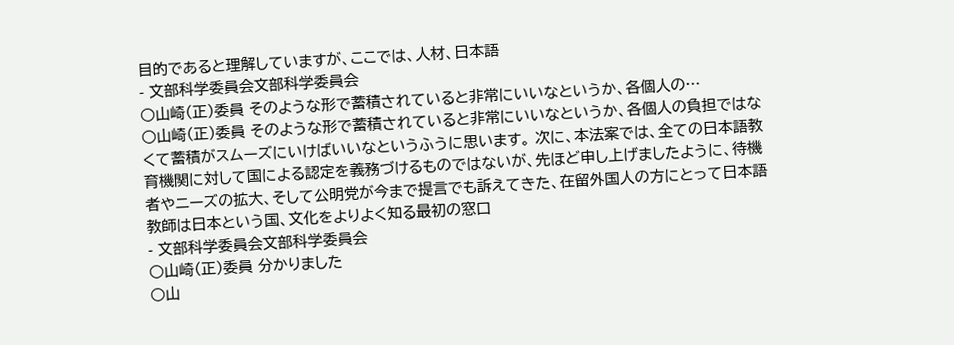目的であると理解していますが、ここでは、人材、日本語
- 文部科学委員会文部科学委員会
○山崎(正)委員 そのような形で蓄積されていると非常にいいなというか、各個人の…
○山崎(正)委員 そのような形で蓄積されていると非常にいいなというか、各個人の負担ではなくて蓄積がスムーズにいけばいいなというふうに思います。 次に、本法案では、全ての日本語教育機関に対して国による認定を義務づけるものではないが、先ほど申し上げましたように、待機者やニーズの拡大、そして公明党が今まで提言でも訴えてきた、在留外国人の方にとって日本語教師は日本という国、文化をよりよく知る最初の窓口
- 文部科学委員会文部科学委員会
○山崎(正)委員 分かりました
○山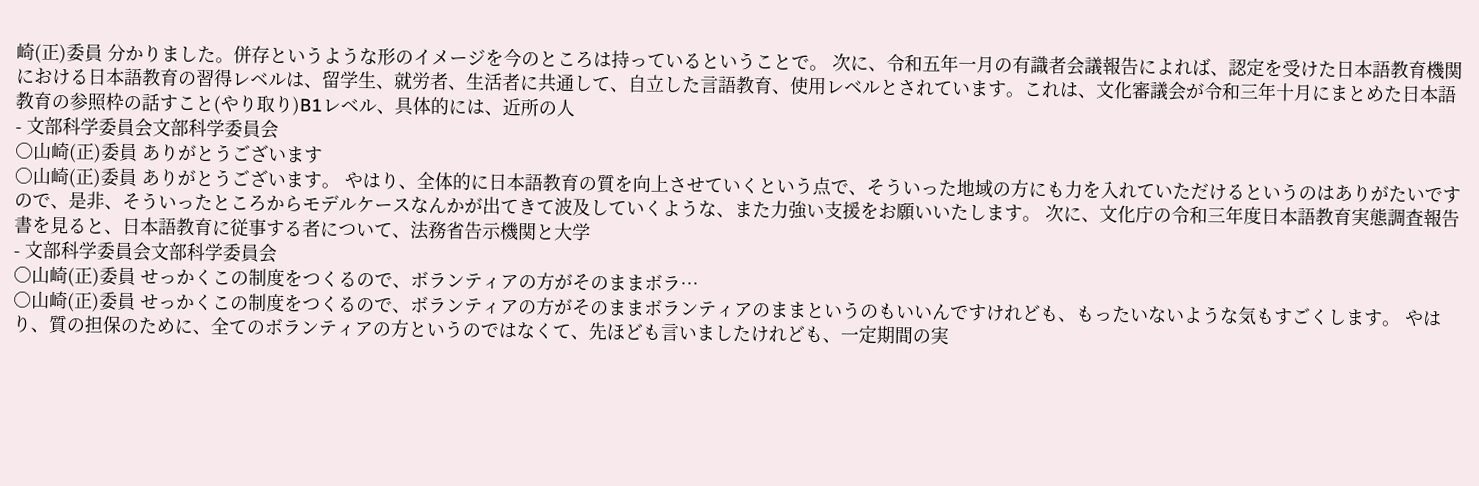崎(正)委員 分かりました。併存というような形のイメージを今のところは持っているということで。 次に、令和五年一月の有識者会議報告によれば、認定を受けた日本語教育機関における日本語教育の習得レベルは、留学生、就労者、生活者に共通して、自立した言語教育、使用レベルとされています。これは、文化審議会が令和三年十月にまとめた日本語教育の参照枠の話すこと(やり取り)B1レベル、具体的には、近所の人
- 文部科学委員会文部科学委員会
○山崎(正)委員 ありがとうございます
○山崎(正)委員 ありがとうございます。 やはり、全体的に日本語教育の質を向上させていくという点で、そういった地域の方にも力を入れていただけるというのはありがたいですので、是非、そういったところからモデルケースなんかが出てきて波及していくような、また力強い支援をお願いいたします。 次に、文化庁の令和三年度日本語教育実態調査報告書を見ると、日本語教育に従事する者について、法務省告示機関と大学
- 文部科学委員会文部科学委員会
○山崎(正)委員 せっかくこの制度をつくるので、ボランティアの方がそのままボラ…
○山崎(正)委員 せっかくこの制度をつくるので、ボランティアの方がそのままボランティアのままというのもいいんですけれども、もったいないような気もすごくします。 やはり、質の担保のために、全てのボランティアの方というのではなくて、先ほども言いましたけれども、一定期間の実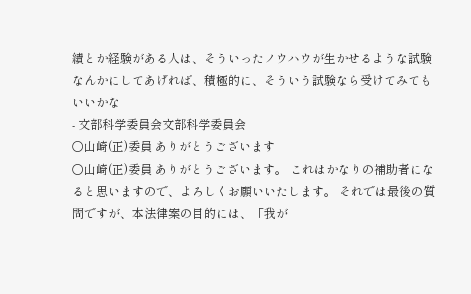績とか経験がある人は、そういったノウハウが生かせるような試験なんかにしてあげれば、積極的に、そういう試験なら受けてみてもいいかな
- 文部科学委員会文部科学委員会
○山崎(正)委員 ありがとうございます
○山崎(正)委員 ありがとうございます。 これはかなりの補助者になると思いますので、よろしくお願いいたします。 それでは最後の質問ですが、本法律案の目的には、「我が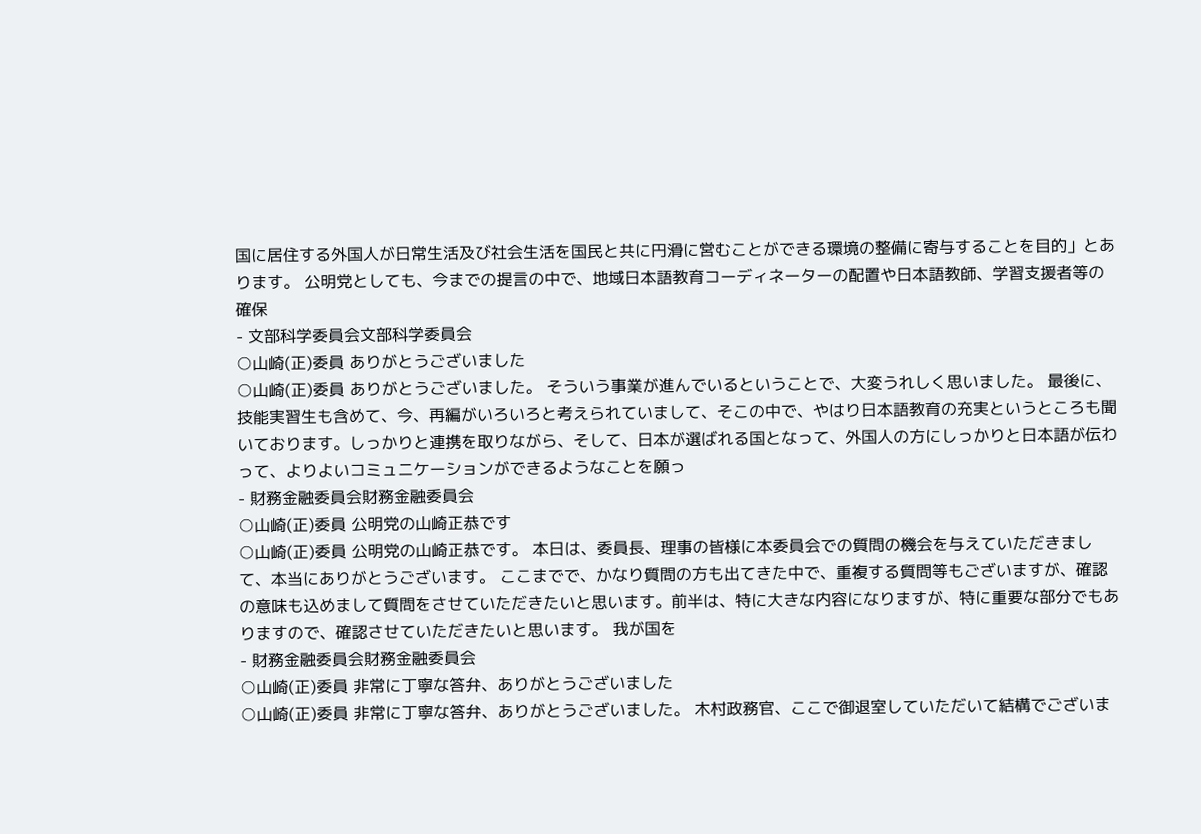国に居住する外国人が日常生活及び社会生活を国民と共に円滑に営むことができる環境の整備に寄与することを目的」とあります。 公明党としても、今までの提言の中で、地域日本語教育コーディネーターの配置や日本語教師、学習支援者等の確保
- 文部科学委員会文部科学委員会
○山崎(正)委員 ありがとうございました
○山崎(正)委員 ありがとうございました。 そういう事業が進んでいるということで、大変うれしく思いました。 最後に、技能実習生も含めて、今、再編がいろいろと考えられていまして、そこの中で、やはり日本語教育の充実というところも聞いております。しっかりと連携を取りながら、そして、日本が選ばれる国となって、外国人の方にしっかりと日本語が伝わって、よりよいコミュニケーションができるようなことを願っ
- 財務金融委員会財務金融委員会
○山崎(正)委員 公明党の山崎正恭です
○山崎(正)委員 公明党の山崎正恭です。 本日は、委員長、理事の皆様に本委員会での質問の機会を与えていただきまして、本当にありがとうございます。 ここまでで、かなり質問の方も出てきた中で、重複する質問等もございますが、確認の意味も込めまして質問をさせていただきたいと思います。前半は、特に大きな内容になりますが、特に重要な部分でもありますので、確認させていただきたいと思います。 我が国を
- 財務金融委員会財務金融委員会
○山崎(正)委員 非常に丁寧な答弁、ありがとうございました
○山崎(正)委員 非常に丁寧な答弁、ありがとうございました。 木村政務官、ここで御退室していただいて結構でございま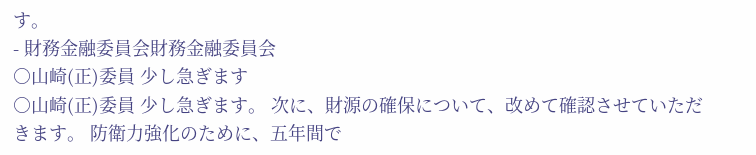す。
- 財務金融委員会財務金融委員会
○山崎(正)委員 少し急ぎます
○山崎(正)委員 少し急ぎます。 次に、財源の確保について、改めて確認させていただきます。 防衛力強化のために、五年間で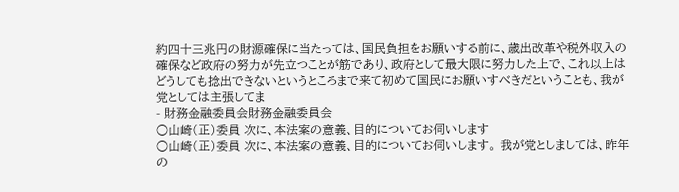約四十三兆円の財源確保に当たっては、国民負担をお願いする前に、歳出改革や税外収入の確保など政府の努力が先立つことが筋であり、政府として最大限に努力した上で、これ以上はどうしても捻出できないというところまで来て初めて国民にお願いすべきだということも、我が党としては主張してま
- 財務金融委員会財務金融委員会
○山崎(正)委員 次に、本法案の意義、目的についてお伺いします
○山崎(正)委員 次に、本法案の意義、目的についてお伺いします。 我が党としましては、昨年の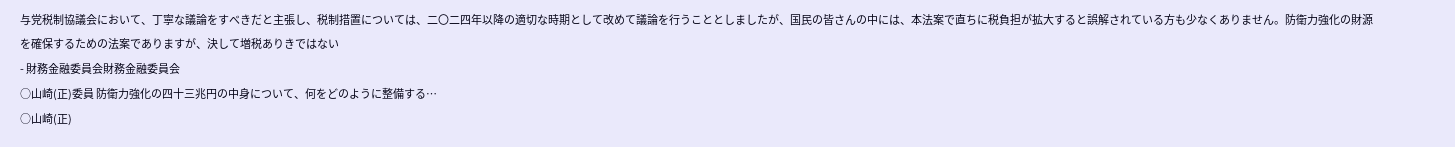与党税制協議会において、丁寧な議論をすべきだと主張し、税制措置については、二〇二四年以降の適切な時期として改めて議論を行うこととしましたが、国民の皆さんの中には、本法案で直ちに税負担が拡大すると誤解されている方も少なくありません。防衛力強化の財源を確保するための法案でありますが、決して増税ありきではない
- 財務金融委員会財務金融委員会
○山崎(正)委員 防衛力強化の四十三兆円の中身について、何をどのように整備する…
○山崎(正)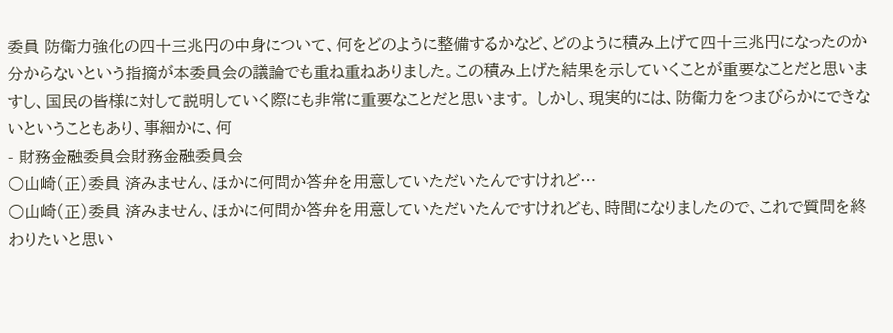委員 防衛力強化の四十三兆円の中身について、何をどのように整備するかなど、どのように積み上げて四十三兆円になったのか分からないという指摘が本委員会の議論でも重ね重ねありました。この積み上げた結果を示していくことが重要なことだと思いますし、国民の皆様に対して説明していく際にも非常に重要なことだと思います。 しかし、現実的には、防衛力をつまびらかにできないということもあり、事細かに、何
- 財務金融委員会財務金融委員会
○山崎(正)委員 済みません、ほかに何問か答弁を用意していただいたんですけれど…
○山崎(正)委員 済みません、ほかに何問か答弁を用意していただいたんですけれども、時間になりましたので、これで質問を終わりたいと思い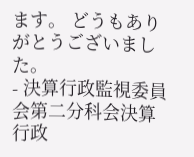ます。 どうもありがとうございました。
- 決算行政監視委員会第二分科会決算行政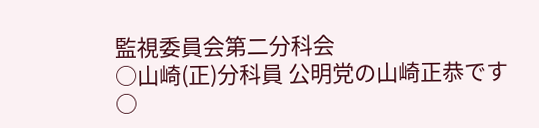監視委員会第二分科会
○山崎(正)分科員 公明党の山崎正恭です
○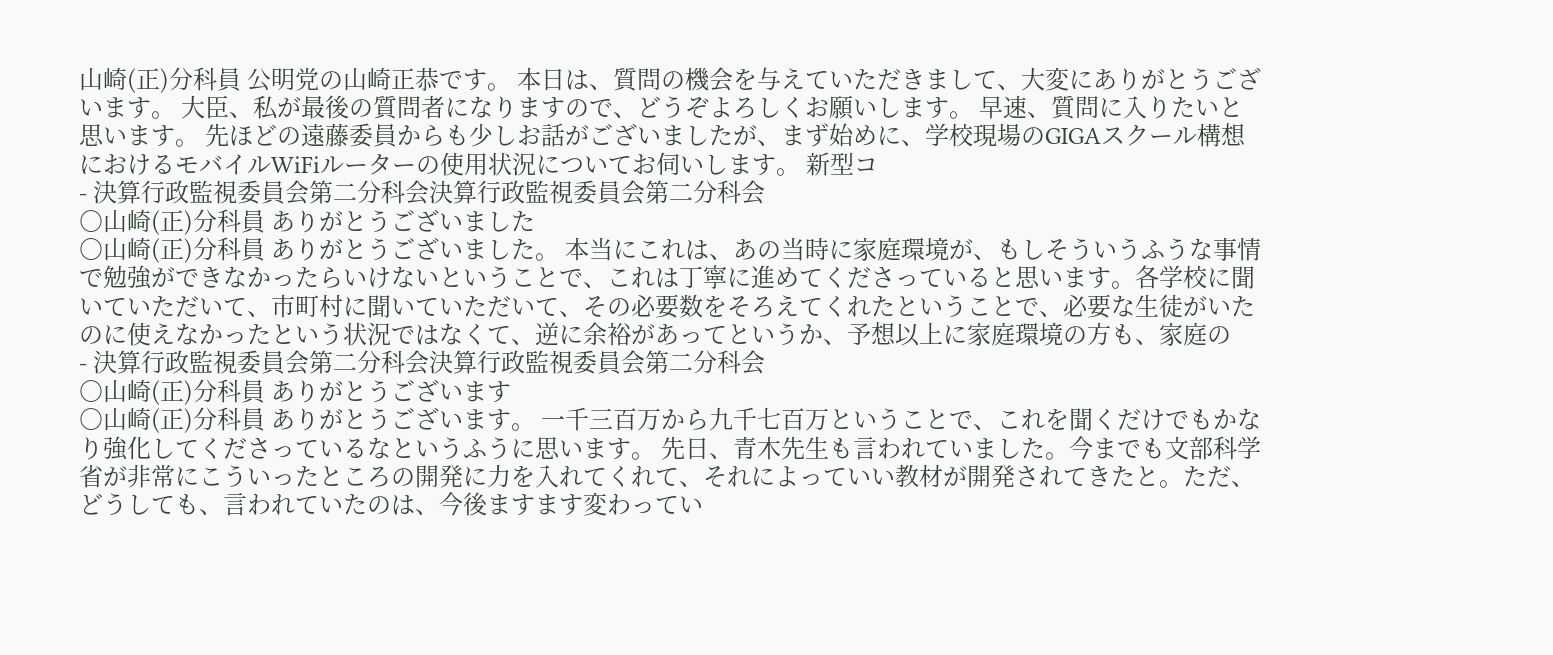山崎(正)分科員 公明党の山崎正恭です。 本日は、質問の機会を与えていただきまして、大変にありがとうございます。 大臣、私が最後の質問者になりますので、どうぞよろしくお願いします。 早速、質問に入りたいと思います。 先ほどの遠藤委員からも少しお話がございましたが、まず始めに、学校現場のGIGAスクール構想におけるモバイルWiFiルーターの使用状況についてお伺いします。 新型コ
- 決算行政監視委員会第二分科会決算行政監視委員会第二分科会
○山崎(正)分科員 ありがとうございました
○山崎(正)分科員 ありがとうございました。 本当にこれは、あの当時に家庭環境が、もしそういうふうな事情で勉強ができなかったらいけないということで、これは丁寧に進めてくださっていると思います。各学校に聞いていただいて、市町村に聞いていただいて、その必要数をそろえてくれたということで、必要な生徒がいたのに使えなかったという状況ではなくて、逆に余裕があってというか、予想以上に家庭環境の方も、家庭の
- 決算行政監視委員会第二分科会決算行政監視委員会第二分科会
○山崎(正)分科員 ありがとうございます
○山崎(正)分科員 ありがとうございます。 一千三百万から九千七百万ということで、これを聞くだけでもかなり強化してくださっているなというふうに思います。 先日、青木先生も言われていました。今までも文部科学省が非常にこういったところの開発に力を入れてくれて、それによっていい教材が開発されてきたと。ただ、どうしても、言われていたのは、今後ますます変わってい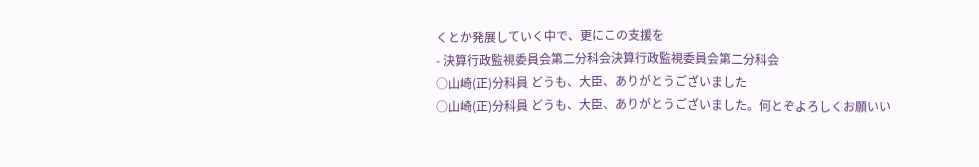くとか発展していく中で、更にこの支援を
- 決算行政監視委員会第二分科会決算行政監視委員会第二分科会
○山崎(正)分科員 どうも、大臣、ありがとうございました
○山崎(正)分科員 どうも、大臣、ありがとうございました。何とぞよろしくお願いい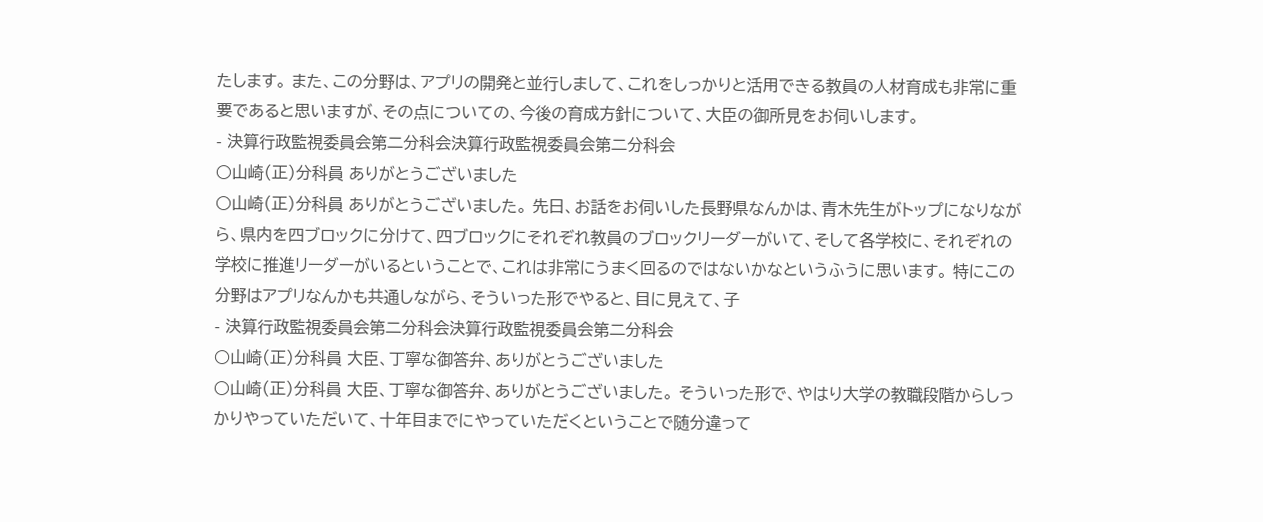たします。 また、この分野は、アプリの開発と並行しまして、これをしっかりと活用できる教員の人材育成も非常に重要であると思いますが、その点についての、今後の育成方針について、大臣の御所見をお伺いします。
- 決算行政監視委員会第二分科会決算行政監視委員会第二分科会
○山崎(正)分科員 ありがとうございました
○山崎(正)分科員 ありがとうございました。 先日、お話をお伺いした長野県なんかは、青木先生がトップになりながら、県内を四ブロックに分けて、四ブロックにそれぞれ教員のブロックリーダーがいて、そして各学校に、それぞれの学校に推進リーダーがいるということで、これは非常にうまく回るのではないかなというふうに思います。 特にこの分野はアプリなんかも共通しながら、そういった形でやると、目に見えて、子
- 決算行政監視委員会第二分科会決算行政監視委員会第二分科会
○山崎(正)分科員 大臣、丁寧な御答弁、ありがとうございました
○山崎(正)分科員 大臣、丁寧な御答弁、ありがとうございました。 そういった形で、やはり大学の教職段階からしっかりやっていただいて、十年目までにやっていただくということで随分違って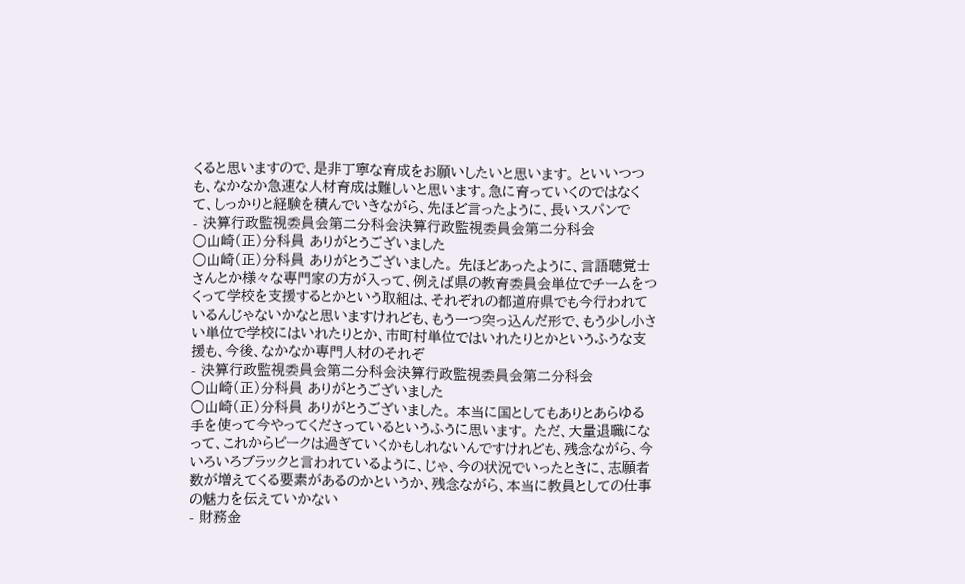くると思いますので、是非丁寧な育成をお願いしたいと思います。 といいつつも、なかなか急速な人材育成は難しいと思います。急に育っていくのではなくて、しっかりと経験を積んでいきながら、先ほど言ったように、長いスパンで
- 決算行政監視委員会第二分科会決算行政監視委員会第二分科会
○山崎(正)分科員 ありがとうございました
○山崎(正)分科員 ありがとうございました。 先ほどあったように、言語聴覚士さんとか様々な専門家の方が入って、例えば県の教育委員会単位でチームをつくって学校を支援するとかという取組は、それぞれの都道府県でも今行われているんじゃないかなと思いますけれども、もう一つ突っ込んだ形で、もう少し小さい単位で学校にはいれたりとか、市町村単位ではいれたりとかというふうな支援も、今後、なかなか専門人材のそれぞ
- 決算行政監視委員会第二分科会決算行政監視委員会第二分科会
○山崎(正)分科員 ありがとうございました
○山崎(正)分科員 ありがとうございました。 本当に国としてもありとあらゆる手を使って今やってくださっているというふうに思います。 ただ、大量退職になって、これからピークは過ぎていくかもしれないんですけれども、残念ながら、今いろいろブラックと言われているように、じゃ、今の状況でいったときに、志願者数が増えてくる要素があるのかというか、残念ながら、本当に教員としての仕事の魅力を伝えていかない
- 財務金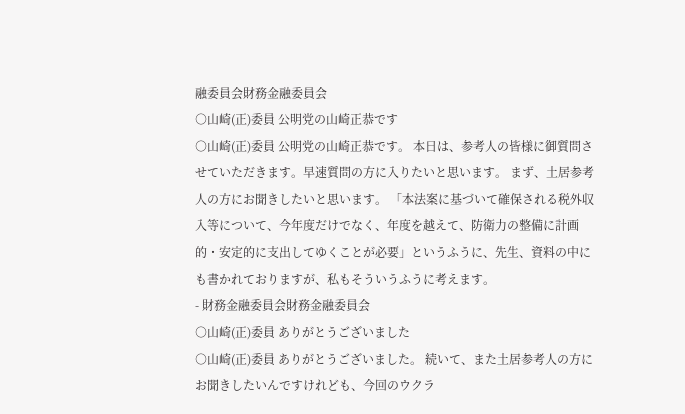融委員会財務金融委員会
○山崎(正)委員 公明党の山崎正恭です
○山崎(正)委員 公明党の山崎正恭です。 本日は、参考人の皆様に御質問させていただきます。早速質問の方に入りたいと思います。 まず、土居参考人の方にお聞きしたいと思います。 「本法案に基づいて確保される税外収入等について、今年度だけでなく、年度を越えて、防衛力の整備に計画的・安定的に支出してゆくことが必要」というふうに、先生、資料の中にも書かれておりますが、私もそういうふうに考えます。
- 財務金融委員会財務金融委員会
○山崎(正)委員 ありがとうございました
○山崎(正)委員 ありがとうございました。 続いて、また土居参考人の方にお聞きしたいんですけれども、今回のウクラ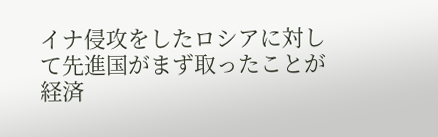イナ侵攻をしたロシアに対して先進国がまず取ったことが経済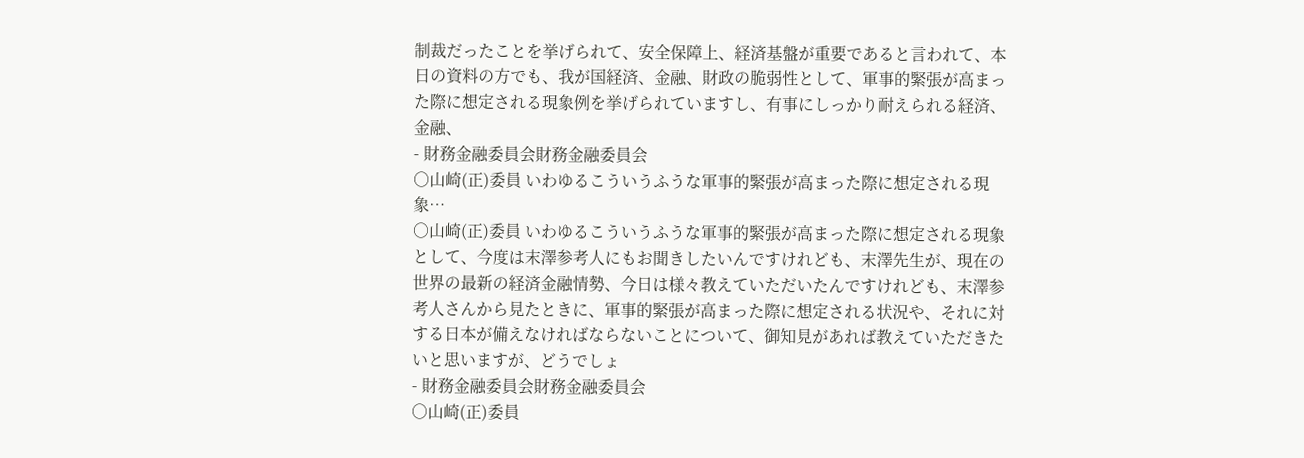制裁だったことを挙げられて、安全保障上、経済基盤が重要であると言われて、本日の資料の方でも、我が国経済、金融、財政の脆弱性として、軍事的緊張が高まった際に想定される現象例を挙げられていますし、有事にしっかり耐えられる経済、金融、
- 財務金融委員会財務金融委員会
○山崎(正)委員 いわゆるこういうふうな軍事的緊張が高まった際に想定される現象…
○山崎(正)委員 いわゆるこういうふうな軍事的緊張が高まった際に想定される現象として、今度は末澤参考人にもお聞きしたいんですけれども、末澤先生が、現在の世界の最新の経済金融情勢、今日は様々教えていただいたんですけれども、末澤参考人さんから見たときに、軍事的緊張が高まった際に想定される状況や、それに対する日本が備えなければならないことについて、御知見があれば教えていただきたいと思いますが、どうでしょ
- 財務金融委員会財務金融委員会
○山崎(正)委員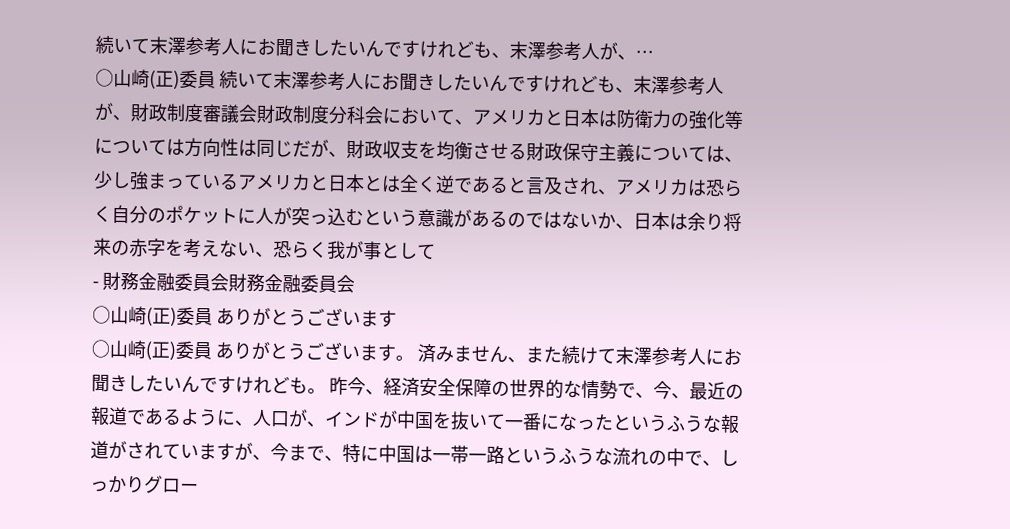続いて末澤参考人にお聞きしたいんですけれども、末澤参考人が、…
○山崎(正)委員 続いて末澤参考人にお聞きしたいんですけれども、末澤参考人が、財政制度審議会財政制度分科会において、アメリカと日本は防衛力の強化等については方向性は同じだが、財政収支を均衡させる財政保守主義については、少し強まっているアメリカと日本とは全く逆であると言及され、アメリカは恐らく自分のポケットに人が突っ込むという意識があるのではないか、日本は余り将来の赤字を考えない、恐らく我が事として
- 財務金融委員会財務金融委員会
○山崎(正)委員 ありがとうございます
○山崎(正)委員 ありがとうございます。 済みません、また続けて末澤参考人にお聞きしたいんですけれども。 昨今、経済安全保障の世界的な情勢で、今、最近の報道であるように、人口が、インドが中国を抜いて一番になったというふうな報道がされていますが、今まで、特に中国は一帯一路というふうな流れの中で、しっかりグロー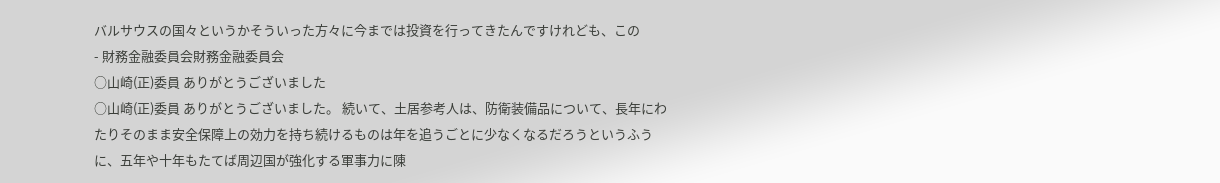バルサウスの国々というかそういった方々に今までは投資を行ってきたんですけれども、この
- 財務金融委員会財務金融委員会
○山崎(正)委員 ありがとうございました
○山崎(正)委員 ありがとうございました。 続いて、土居参考人は、防衛装備品について、長年にわたりそのまま安全保障上の効力を持ち続けるものは年を追うごとに少なくなるだろうというふうに、五年や十年もたてば周辺国が強化する軍事力に陳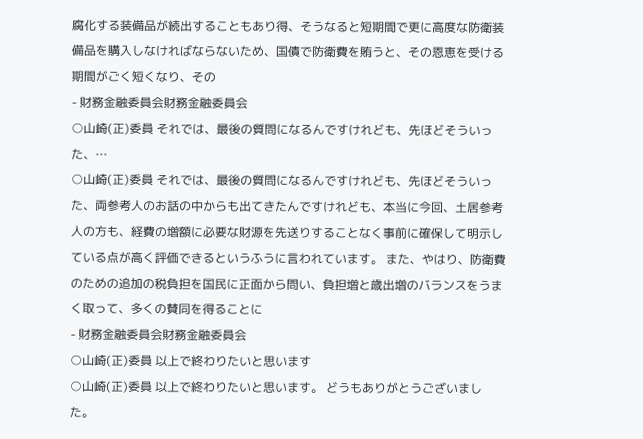腐化する装備品が続出することもあり得、そうなると短期間で更に高度な防衛装備品を購入しなければならないため、国債で防衛費を賄うと、その恩恵を受ける期間がごく短くなり、その
- 財務金融委員会財務金融委員会
○山崎(正)委員 それでは、最後の質問になるんですけれども、先ほどそういった、…
○山崎(正)委員 それでは、最後の質問になるんですけれども、先ほどそういった、両参考人のお話の中からも出てきたんですけれども、本当に今回、土居参考人の方も、経費の増額に必要な財源を先送りすることなく事前に確保して明示している点が高く評価できるというふうに言われています。 また、やはり、防衛費のための追加の税負担を国民に正面から問い、負担増と歳出増のバランスをうまく取って、多くの賛同を得ることに
- 財務金融委員会財務金融委員会
○山崎(正)委員 以上で終わりたいと思います
○山崎(正)委員 以上で終わりたいと思います。 どうもありがとうございました。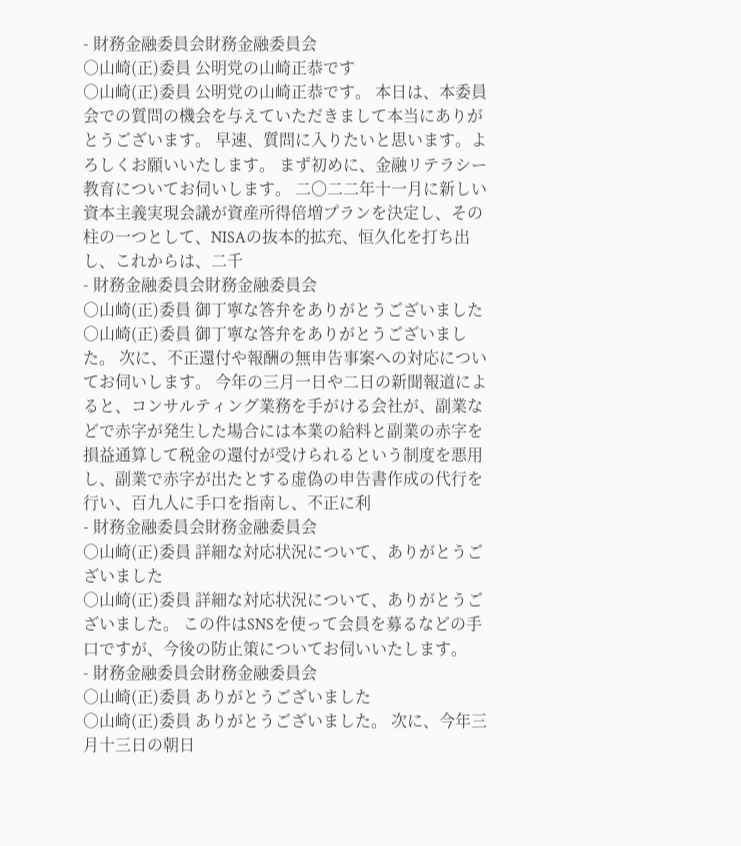- 財務金融委員会財務金融委員会
○山崎(正)委員 公明党の山崎正恭です
○山崎(正)委員 公明党の山崎正恭です。 本日は、本委員会での質問の機会を与えていただきまして本当にありがとうございます。 早速、質問に入りたいと思います。よろしくお願いいたします。 まず初めに、金融リテラシー教育についてお伺いします。 二〇二二年十一月に新しい資本主義実現会議が資産所得倍増プランを決定し、その柱の一つとして、NISAの抜本的拡充、恒久化を打ち出し、これからは、二千
- 財務金融委員会財務金融委員会
○山崎(正)委員 御丁寧な答弁をありがとうございました
○山崎(正)委員 御丁寧な答弁をありがとうございました。 次に、不正還付や報酬の無申告事案への対応についてお伺いします。 今年の三月一日や二日の新聞報道によると、コンサルティング業務を手がける会社が、副業などで赤字が発生した場合には本業の給料と副業の赤字を損益通算して税金の還付が受けられるという制度を悪用し、副業で赤字が出たとする虚偽の申告書作成の代行を行い、百九人に手口を指南し、不正に利
- 財務金融委員会財務金融委員会
○山崎(正)委員 詳細な対応状況について、ありがとうございました
○山崎(正)委員 詳細な対応状況について、ありがとうございました。 この件はSNSを使って会員を募るなどの手口ですが、今後の防止策についてお伺いいたします。
- 財務金融委員会財務金融委員会
○山崎(正)委員 ありがとうございました
○山崎(正)委員 ありがとうございました。 次に、今年三月十三日の朝日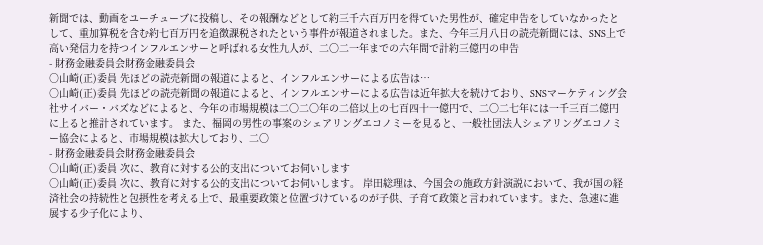新聞では、動画をユーチューブに投稿し、その報酬などとして約三千六百万円を得ていた男性が、確定申告をしていなかったとして、重加算税を含む約七百万円を追徴課税されたという事件が報道されました。また、今年三月八日の読売新聞には、SNS上で高い発信力を持つインフルエンサーと呼ばれる女性九人が、二〇二一年までの六年間で計約三億円の申告
- 財務金融委員会財務金融委員会
○山崎(正)委員 先ほどの読売新聞の報道によると、インフルエンサーによる広告は…
○山崎(正)委員 先ほどの読売新聞の報道によると、インフルエンサーによる広告は近年拡大を続けており、SNSマーケティング会社サイバー・バズなどによると、今年の市場規模は二〇二〇年の二倍以上の七百四十一億円で、二〇二七年には一千三百二億円に上ると推計されています。 また、福岡の男性の事案のシェアリングエコノミーを見ると、一般社団法人シェアリングエコノミー協会によると、市場規模は拡大しており、二〇
- 財務金融委員会財務金融委員会
○山崎(正)委員 次に、教育に対する公的支出についてお伺いします
○山崎(正)委員 次に、教育に対する公的支出についてお伺いします。 岸田総理は、今国会の施政方針演説において、我が国の経済社会の持続性と包摂性を考える上で、最重要政策と位置づけているのが子供、子育て政策と言われています。また、急速に進展する少子化により、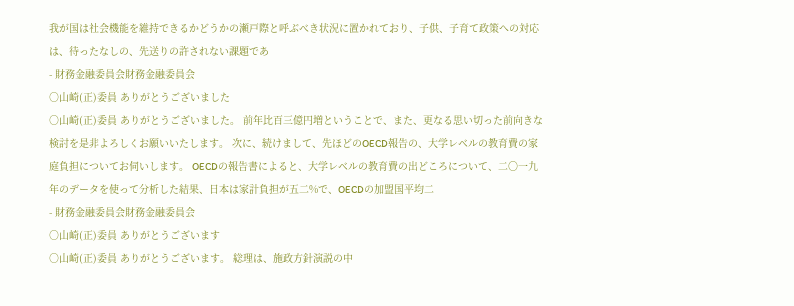我が国は社会機能を維持できるかどうかの瀬戸際と呼ぶべき状況に置かれており、子供、子育て政策への対応は、待ったなしの、先送りの許されない課題であ
- 財務金融委員会財務金融委員会
○山崎(正)委員 ありがとうございました
○山崎(正)委員 ありがとうございました。 前年比百三億円増ということで、また、更なる思い切った前向きな検討を是非よろしくお願いいたします。 次に、続けまして、先ほどのOECD報告の、大学レベルの教育費の家庭負担についてお伺いします。 OECDの報告書によると、大学レベルの教育費の出どころについて、二〇一九年のデータを使って分析した結果、日本は家計負担が五二%で、OECDの加盟国平均二
- 財務金融委員会財務金融委員会
○山崎(正)委員 ありがとうございます
○山崎(正)委員 ありがとうございます。 総理は、施政方針演説の中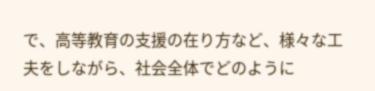で、高等教育の支援の在り方など、様々な工夫をしながら、社会全体でどのように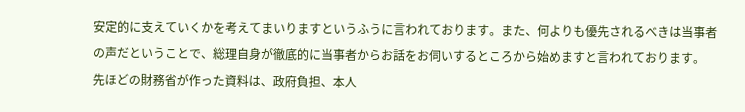安定的に支えていくかを考えてまいりますというふうに言われております。また、何よりも優先されるべきは当事者の声だということで、総理自身が徹底的に当事者からお話をお伺いするところから始めますと言われております。 先ほどの財務省が作った資料は、政府負担、本人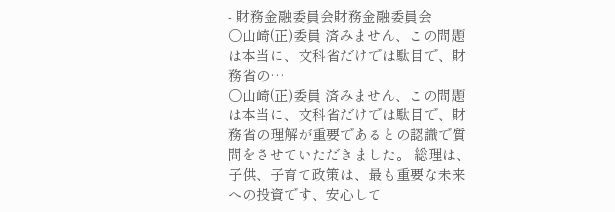- 財務金融委員会財務金融委員会
○山崎(正)委員 済みません、この問題は本当に、文科省だけでは駄目で、財務省の…
○山崎(正)委員 済みません、この問題は本当に、文科省だけでは駄目で、財務省の理解が重要であるとの認識で質問をさせていただきました。 総理は、子供、子育て政策は、最も重要な未来への投資です、安心して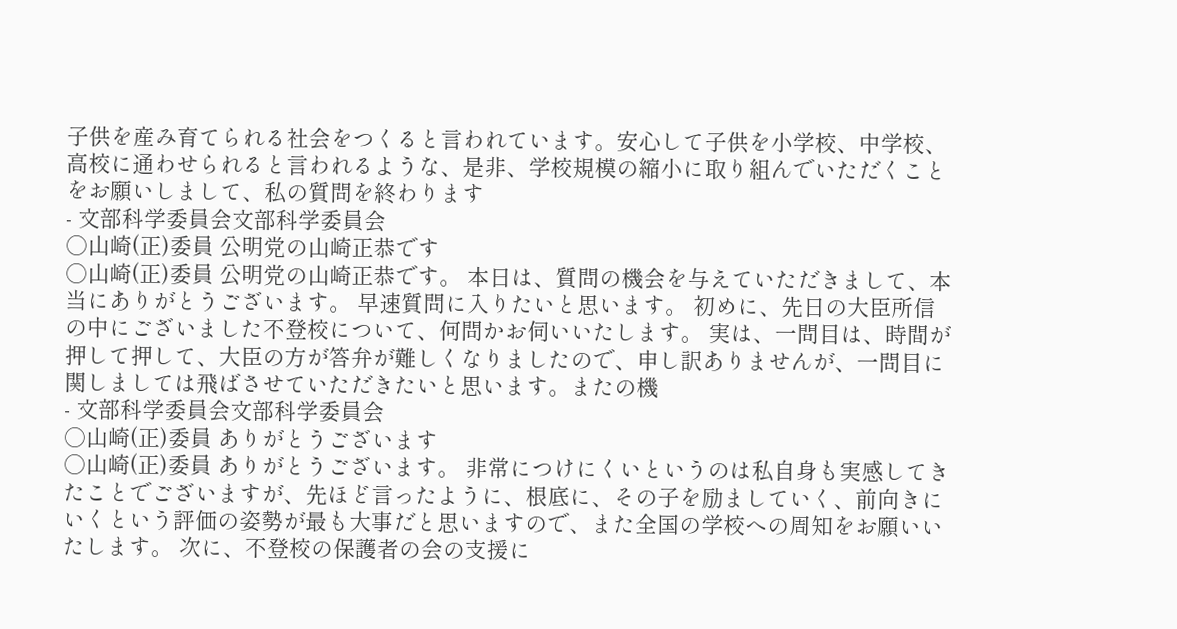子供を産み育てられる社会をつくると言われています。安心して子供を小学校、中学校、高校に通わせられると言われるような、是非、学校規模の縮小に取り組んでいただくことをお願いしまして、私の質問を終わります
- 文部科学委員会文部科学委員会
○山崎(正)委員 公明党の山崎正恭です
○山崎(正)委員 公明党の山崎正恭です。 本日は、質問の機会を与えていただきまして、本当にありがとうございます。 早速質問に入りたいと思います。 初めに、先日の大臣所信の中にございました不登校について、何問かお伺いいたします。 実は、一問目は、時間が押して押して、大臣の方が答弁が難しくなりましたので、申し訳ありませんが、一問目に関しましては飛ばさせていただきたいと思います。またの機
- 文部科学委員会文部科学委員会
○山崎(正)委員 ありがとうございます
○山崎(正)委員 ありがとうございます。 非常につけにくいというのは私自身も実感してきたことでございますが、先ほど言ったように、根底に、その子を励ましていく、前向きにいくという評価の姿勢が最も大事だと思いますので、また全国の学校への周知をお願いいたします。 次に、不登校の保護者の会の支援に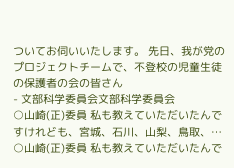ついてお伺いいたします。 先日、我が党のプロジェクトチームで、不登校の児童生徒の保護者の会の皆さん
- 文部科学委員会文部科学委員会
○山崎(正)委員 私も教えていただいたんですけれども、宮城、石川、山梨、鳥取、…
○山崎(正)委員 私も教えていただいたんで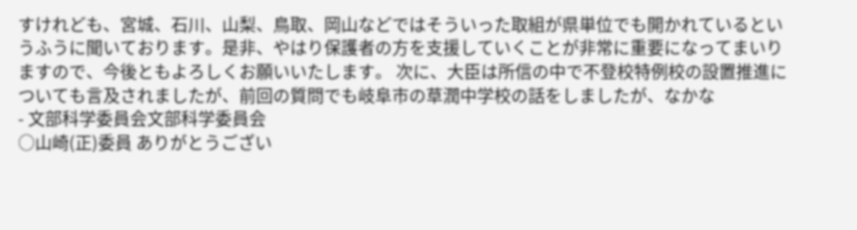すけれども、宮城、石川、山梨、鳥取、岡山などではそういった取組が県単位でも開かれているというふうに聞いております。是非、やはり保護者の方を支援していくことが非常に重要になってまいりますので、今後ともよろしくお願いいたします。 次に、大臣は所信の中で不登校特例校の設置推進についても言及されましたが、前回の質問でも岐阜市の草潤中学校の話をしましたが、なかな
- 文部科学委員会文部科学委員会
○山崎(正)委員 ありがとうござい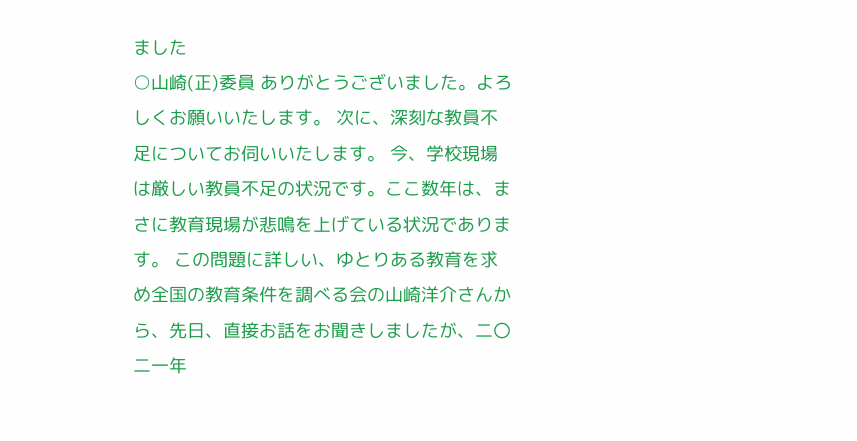ました
○山崎(正)委員 ありがとうございました。よろしくお願いいたします。 次に、深刻な教員不足についてお伺いいたします。 今、学校現場は厳しい教員不足の状況です。ここ数年は、まさに教育現場が悲鳴を上げている状況であります。 この問題に詳しい、ゆとりある教育を求め全国の教育条件を調べる会の山崎洋介さんから、先日、直接お話をお聞きしましたが、二〇二一年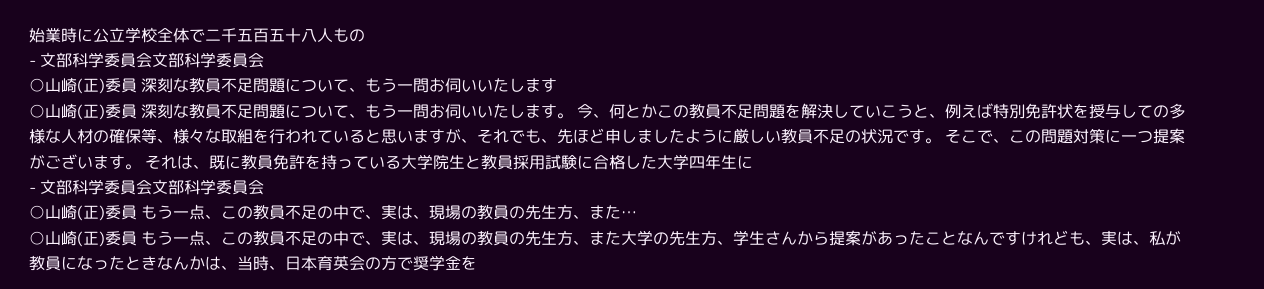始業時に公立学校全体で二千五百五十八人もの
- 文部科学委員会文部科学委員会
○山崎(正)委員 深刻な教員不足問題について、もう一問お伺いいたします
○山崎(正)委員 深刻な教員不足問題について、もう一問お伺いいたします。 今、何とかこの教員不足問題を解決していこうと、例えば特別免許状を授与しての多様な人材の確保等、様々な取組を行われていると思いますが、それでも、先ほど申しましたように厳しい教員不足の状況です。 そこで、この問題対策に一つ提案がございます。 それは、既に教員免許を持っている大学院生と教員採用試験に合格した大学四年生に
- 文部科学委員会文部科学委員会
○山崎(正)委員 もう一点、この教員不足の中で、実は、現場の教員の先生方、また…
○山崎(正)委員 もう一点、この教員不足の中で、実は、現場の教員の先生方、また大学の先生方、学生さんから提案があったことなんですけれども、実は、私が教員になったときなんかは、当時、日本育英会の方で奨学金を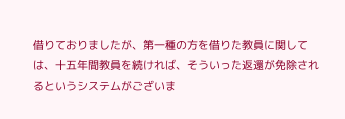借りておりましたが、第一種の方を借りた教員に関しては、十五年間教員を続ければ、そういった返還が免除されるというシステムがございま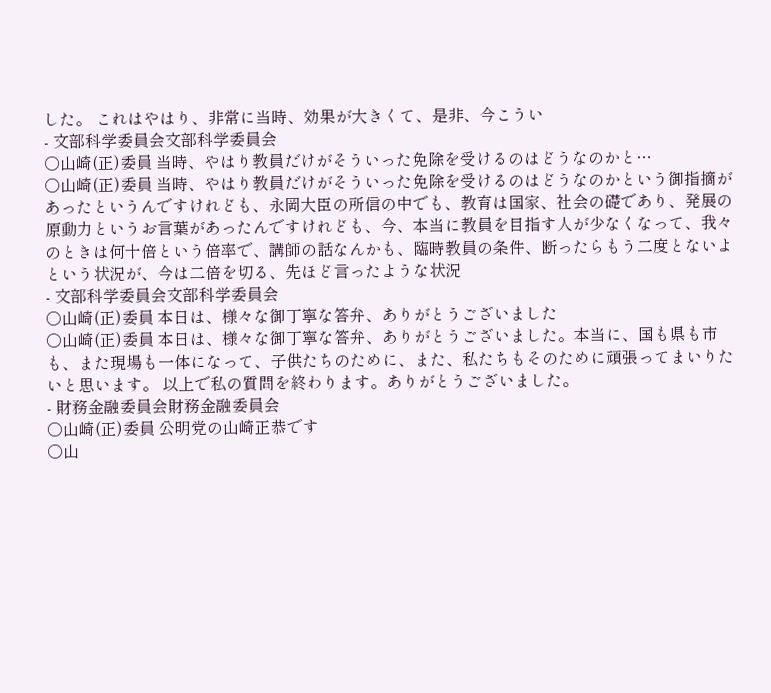した。 これはやはり、非常に当時、効果が大きくて、是非、今こうい
- 文部科学委員会文部科学委員会
○山崎(正)委員 当時、やはり教員だけがそういった免除を受けるのはどうなのかと…
○山崎(正)委員 当時、やはり教員だけがそういった免除を受けるのはどうなのかという御指摘があったというんですけれども、永岡大臣の所信の中でも、教育は国家、社会の礎であり、発展の原動力というお言葉があったんですけれども、今、本当に教員を目指す人が少なくなって、我々のときは何十倍という倍率で、講師の話なんかも、臨時教員の条件、断ったらもう二度とないよという状況が、今は二倍を切る、先ほど言ったような状況
- 文部科学委員会文部科学委員会
○山崎(正)委員 本日は、様々な御丁寧な答弁、ありがとうございました
○山崎(正)委員 本日は、様々な御丁寧な答弁、ありがとうございました。本当に、国も県も市も、また現場も一体になって、子供たちのために、また、私たちもそのために頑張ってまいりたいと思います。 以上で私の質問を終わります。ありがとうございました。
- 財務金融委員会財務金融委員会
○山崎(正)委員 公明党の山崎正恭です
○山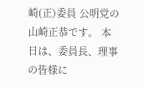崎(正)委員 公明党の山崎正恭です。 本日は、委員長、理事の皆様に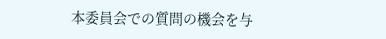本委員会での質問の機会を与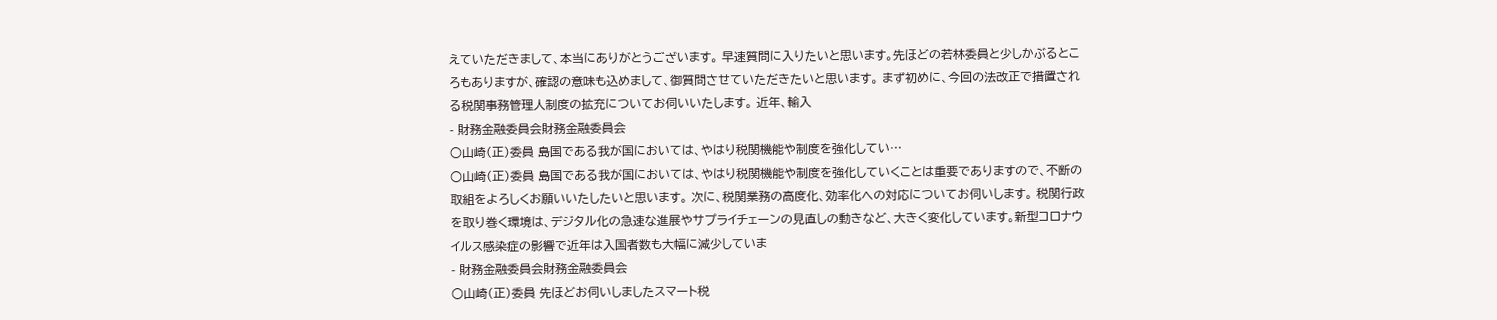えていただきまして、本当にありがとうございます。 早速質問に入りたいと思います。先ほどの若林委員と少しかぶるところもありますが、確認の意味も込めまして、御質問させていただきたいと思います。 まず初めに、今回の法改正で措置される税関事務管理人制度の拡充についてお伺いいたします。 近年、輸入
- 財務金融委員会財務金融委員会
○山崎(正)委員 島国である我が国においては、やはり税関機能や制度を強化してい…
○山崎(正)委員 島国である我が国においては、やはり税関機能や制度を強化していくことは重要でありますので、不断の取組をよろしくお願いいたしたいと思います。 次に、税関業務の高度化、効率化への対応についてお伺いします。 税関行政を取り巻く環境は、デジタル化の急速な進展やサプライチェーンの見直しの動きなど、大きく変化しています。新型コロナウイルス感染症の影響で近年は入国者数も大幅に減少していま
- 財務金融委員会財務金融委員会
○山崎(正)委員 先ほどお伺いしましたスマート税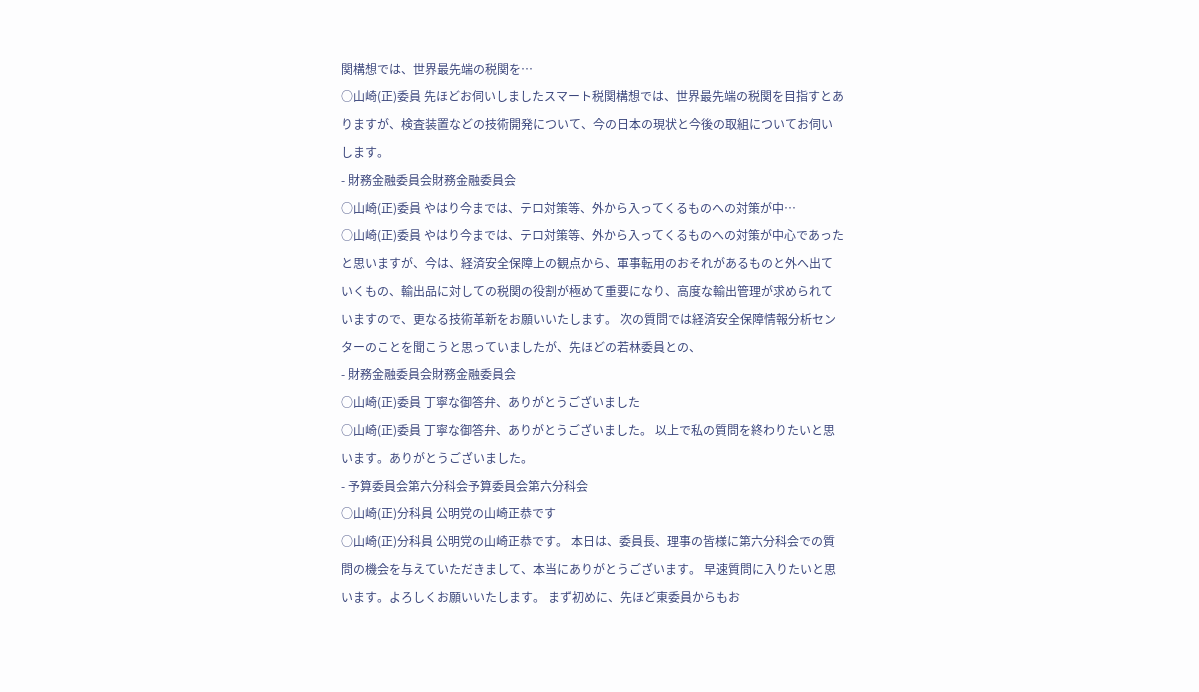関構想では、世界最先端の税関を…
○山崎(正)委員 先ほどお伺いしましたスマート税関構想では、世界最先端の税関を目指すとありますが、検査装置などの技術開発について、今の日本の現状と今後の取組についてお伺いします。
- 財務金融委員会財務金融委員会
○山崎(正)委員 やはり今までは、テロ対策等、外から入ってくるものへの対策が中…
○山崎(正)委員 やはり今までは、テロ対策等、外から入ってくるものへの対策が中心であったと思いますが、今は、経済安全保障上の観点から、軍事転用のおそれがあるものと外へ出ていくもの、輸出品に対しての税関の役割が極めて重要になり、高度な輸出管理が求められていますので、更なる技術革新をお願いいたします。 次の質問では経済安全保障情報分析センターのことを聞こうと思っていましたが、先ほどの若林委員との、
- 財務金融委員会財務金融委員会
○山崎(正)委員 丁寧な御答弁、ありがとうございました
○山崎(正)委員 丁寧な御答弁、ありがとうございました。 以上で私の質問を終わりたいと思います。ありがとうございました。
- 予算委員会第六分科会予算委員会第六分科会
○山崎(正)分科員 公明党の山崎正恭です
○山崎(正)分科員 公明党の山崎正恭です。 本日は、委員長、理事の皆様に第六分科会での質問の機会を与えていただきまして、本当にありがとうございます。 早速質問に入りたいと思います。よろしくお願いいたします。 まず初めに、先ほど東委員からもお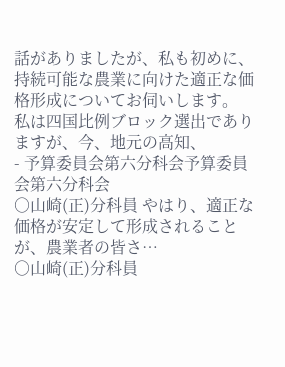話がありましたが、私も初めに、持続可能な農業に向けた適正な価格形成についてお伺いします。 私は四国比例ブロック選出でありますが、今、地元の高知、
- 予算委員会第六分科会予算委員会第六分科会
○山崎(正)分科員 やはり、適正な価格が安定して形成されることが、農業者の皆さ…
○山崎(正)分科員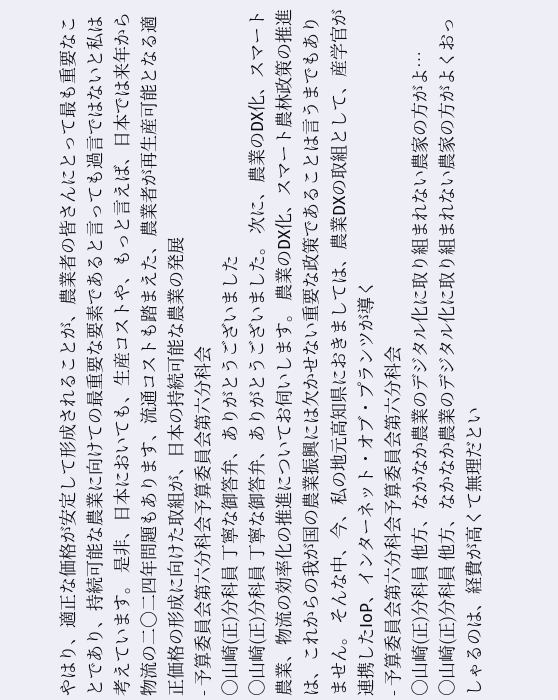やはり、適正な価格が安定して形成されることが、農業者の皆さんにとって最も重要なことであり、持続可能な農業に向けての最重要な要素であると言っても過言ではないと私は考えています。 是非、日本においても、生産コストや、もっと言えば、日本では来年から物流の二〇二四年問題もあります、流通コストも踏まえた、農業者が再生産可能となる適正価格の形成に向けた取組が、日本の持続可能な農業の発展
- 予算委員会第六分科会予算委員会第六分科会
○山崎(正)分科員 丁寧な御答弁、ありがとうございました
○山崎(正)分科員 丁寧な御答弁、ありがとうございました。 次に、農業のDX化、スマート農業、物流の効率化の推進についてお伺いします。 農業のDX化、スマート農林政策の推進は、これからの我が国の農業振興には欠かせない重要な政策であることは言うまでもありません。 そんな中、今、私の地元高知県におきましては、農業DXの取組として、産学官が連携したIoP、インターネット・オブ・プランツが導く
- 予算委員会第六分科会予算委員会第六分科会
○山崎(正)分科員 他方、なかなか農業のデジタル化に取り組まれない農家の方がよ…
○山崎(正)分科員 他方、なかなか農業のデジタル化に取り組まれない農家の方がよくおっしゃるのは、経費が高くて無理だとい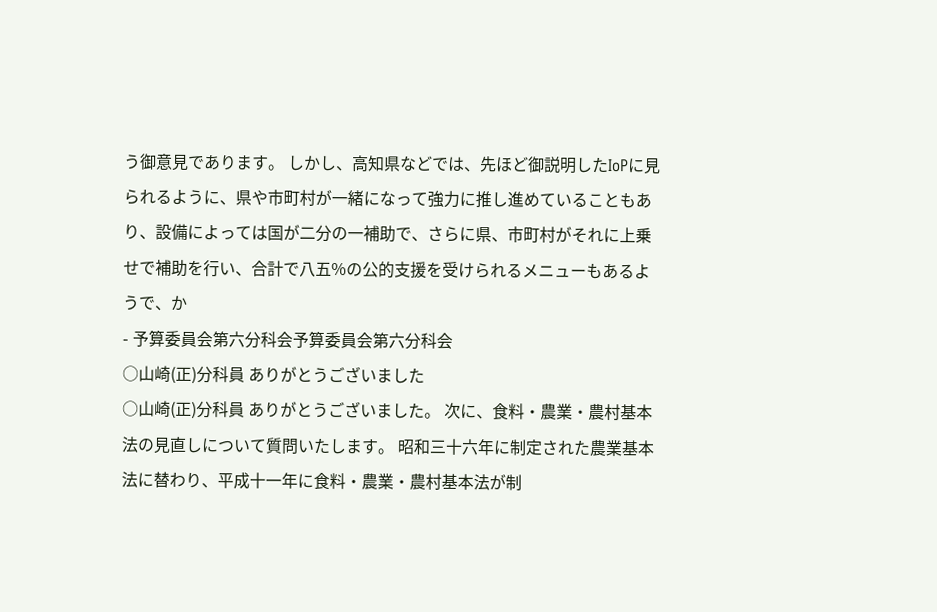う御意見であります。 しかし、高知県などでは、先ほど御説明したIoPに見られるように、県や市町村が一緒になって強力に推し進めていることもあり、設備によっては国が二分の一補助で、さらに県、市町村がそれに上乗せで補助を行い、合計で八五%の公的支援を受けられるメニューもあるようで、か
- 予算委員会第六分科会予算委員会第六分科会
○山崎(正)分科員 ありがとうございました
○山崎(正)分科員 ありがとうございました。 次に、食料・農業・農村基本法の見直しについて質問いたします。 昭和三十六年に制定された農業基本法に替わり、平成十一年に食料・農業・農村基本法が制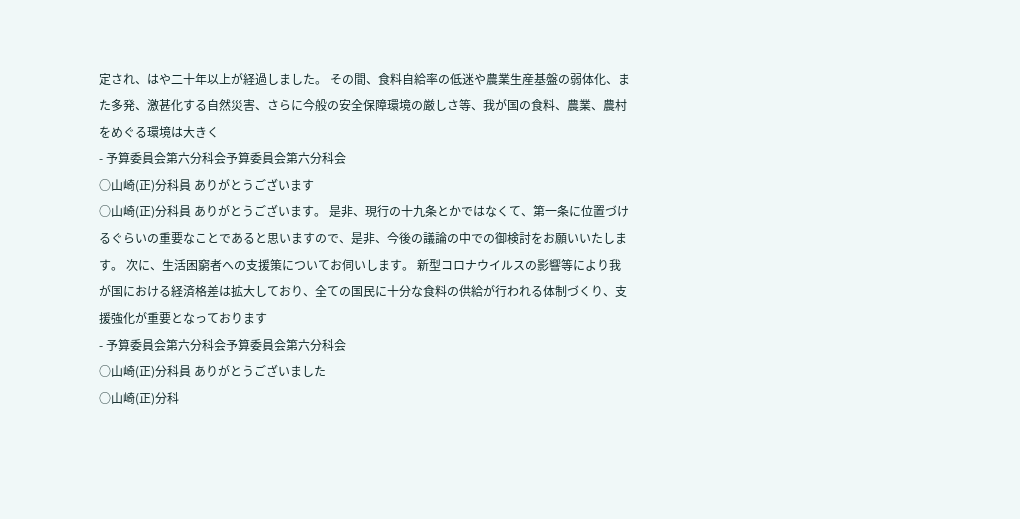定され、はや二十年以上が経過しました。 その間、食料自給率の低迷や農業生産基盤の弱体化、また多発、激甚化する自然災害、さらに今般の安全保障環境の厳しさ等、我が国の食料、農業、農村をめぐる環境は大きく
- 予算委員会第六分科会予算委員会第六分科会
○山崎(正)分科員 ありがとうございます
○山崎(正)分科員 ありがとうございます。 是非、現行の十九条とかではなくて、第一条に位置づけるぐらいの重要なことであると思いますので、是非、今後の議論の中での御検討をお願いいたします。 次に、生活困窮者への支援策についてお伺いします。 新型コロナウイルスの影響等により我が国における経済格差は拡大しており、全ての国民に十分な食料の供給が行われる体制づくり、支援強化が重要となっております
- 予算委員会第六分科会予算委員会第六分科会
○山崎(正)分科員 ありがとうございました
○山崎(正)分科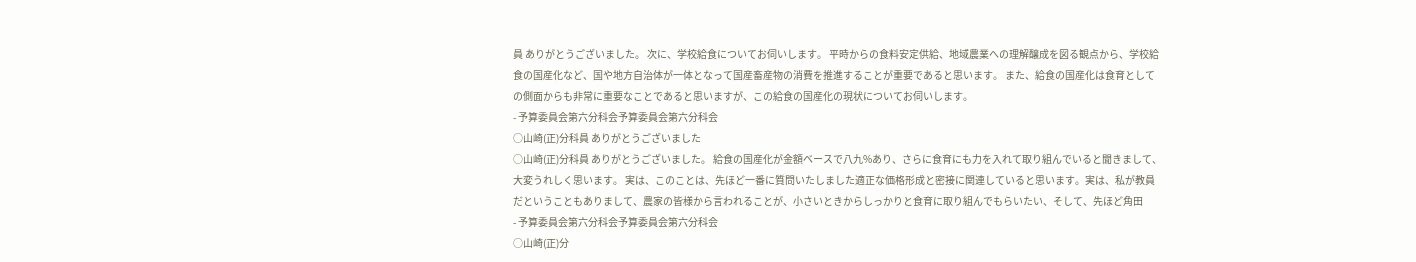員 ありがとうございました。 次に、学校給食についてお伺いします。 平時からの食料安定供給、地域農業への理解醸成を図る観点から、学校給食の国産化など、国や地方自治体が一体となって国産畜産物の消費を推進することが重要であると思います。 また、給食の国産化は食育としての側面からも非常に重要なことであると思いますが、この給食の国産化の現状についてお伺いします。
- 予算委員会第六分科会予算委員会第六分科会
○山崎(正)分科員 ありがとうございました
○山崎(正)分科員 ありがとうございました。 給食の国産化が金額ベースで八九%あり、さらに食育にも力を入れて取り組んでいると聞きまして、大変うれしく思います。 実は、このことは、先ほど一番に質問いたしました適正な価格形成と密接に関連していると思います。実は、私が教員だということもありまして、農家の皆様から言われることが、小さいときからしっかりと食育に取り組んでもらいたい、そして、先ほど角田
- 予算委員会第六分科会予算委員会第六分科会
○山崎(正)分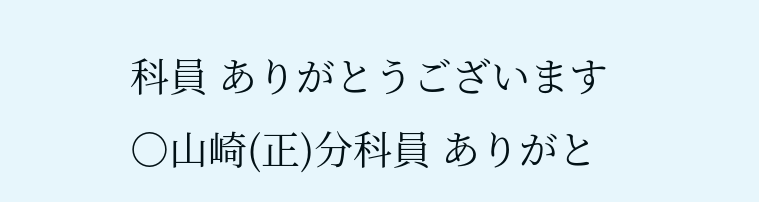科員 ありがとうございます
○山崎(正)分科員 ありがと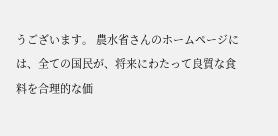うございます。 農水省さんのホームページには、全ての国民が、将来にわたって良質な食料を合理的な価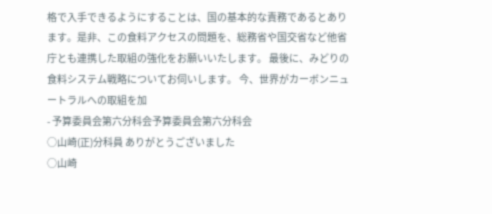格で入手できるようにすることは、国の基本的な責務であるとあります。是非、この食料アクセスの問題を、総務省や国交省など他省庁とも連携した取組の強化をお願いいたします。 最後に、みどりの食料システム戦略についてお伺いします。 今、世界がカーボンニュートラルへの取組を加
- 予算委員会第六分科会予算委員会第六分科会
○山崎(正)分科員 ありがとうございました
○山崎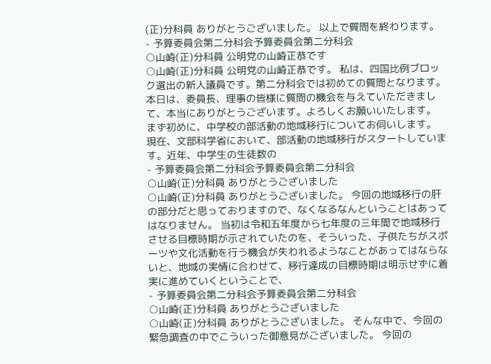(正)分科員 ありがとうございました。 以上で質問を終わります。
- 予算委員会第二分科会予算委員会第二分科会
○山崎(正)分科員 公明党の山崎正恭です
○山崎(正)分科員 公明党の山崎正恭です。 私は、四国比例ブロック選出の新人議員です。第二分科会では初めての質問となります。本日は、委員長、理事の皆様に質問の機会を与えていただきまして、本当にありがとうございます。よろしくお願いいたします。 まず初めに、中学校の部活動の地域移行についてお伺いします。 現在、文部科学省において、部活動の地域移行がスタートしています。近年、中学生の生徒数の
- 予算委員会第二分科会予算委員会第二分科会
○山崎(正)分科員 ありがとうございました
○山崎(正)分科員 ありがとうございました。 今回の地域移行の肝の部分だと思っておりますので、なくなるなんということはあってはなりません。 当初は令和五年度から七年度の三年間で地域移行させる目標時期が示されていたのを、そういった、子供たちがスポーツや文化活動を行う機会が失われるようなことがあってはならないと、地域の実情に合わせて、移行達成の目標時期は明示せずに着実に進めていくということで、
- 予算委員会第二分科会予算委員会第二分科会
○山崎(正)分科員 ありがとうございました
○山崎(正)分科員 ありがとうございました。 そんな中で、今回の緊急調査の中でこういった御意見がございました。 今回の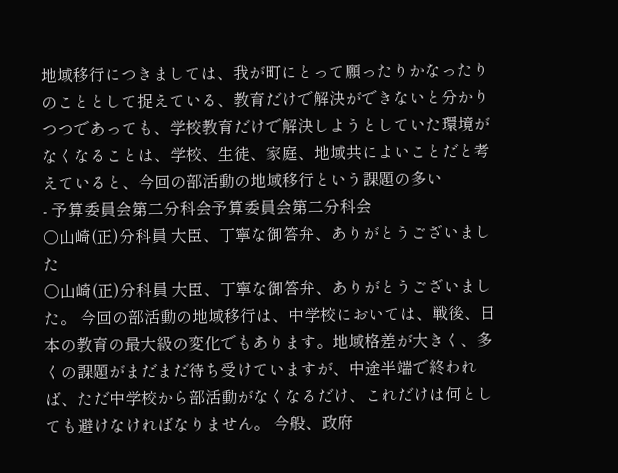地域移行につきましては、我が町にとって願ったりかなったりのこととして捉えている、教育だけで解決ができないと分かりつつであっても、学校教育だけで解決しようとしていた環境がなくなることは、学校、生徒、家庭、地域共によいことだと考えていると、今回の部活動の地域移行という課題の多い
- 予算委員会第二分科会予算委員会第二分科会
○山崎(正)分科員 大臣、丁寧な御答弁、ありがとうございました
○山崎(正)分科員 大臣、丁寧な御答弁、ありがとうございました。 今回の部活動の地域移行は、中学校においては、戦後、日本の教育の最大級の変化でもあります。地域格差が大きく、多くの課題がまだまだ待ち受けていますが、中途半端で終われば、ただ中学校から部活動がなくなるだけ、これだけは何としても避けなければなりません。 今般、政府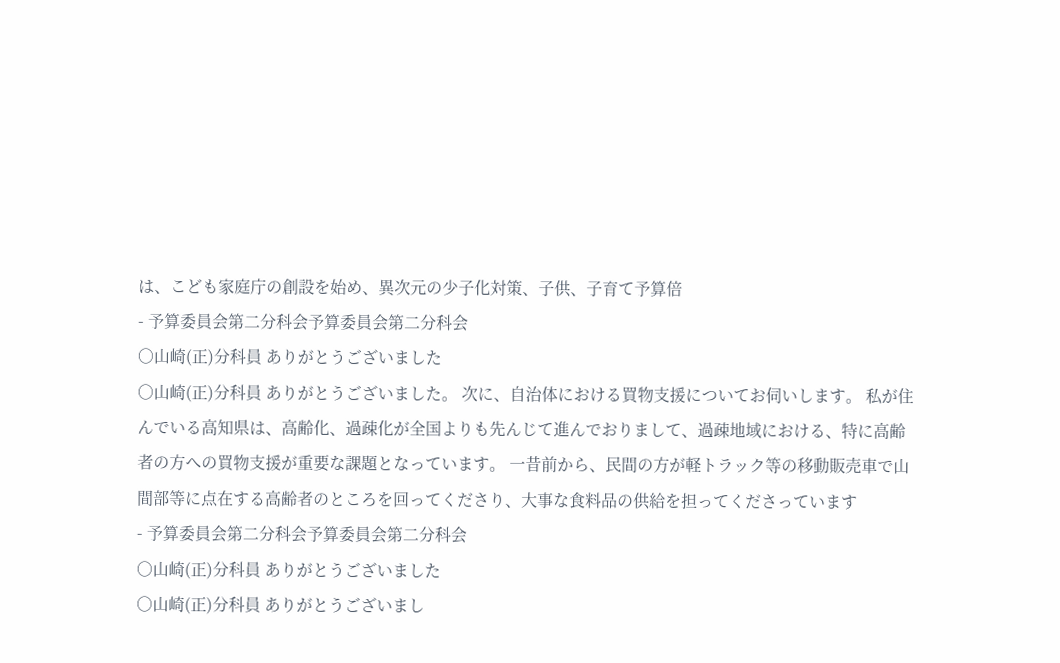は、こども家庭庁の創設を始め、異次元の少子化対策、子供、子育て予算倍
- 予算委員会第二分科会予算委員会第二分科会
○山崎(正)分科員 ありがとうございました
○山崎(正)分科員 ありがとうございました。 次に、自治体における買物支援についてお伺いします。 私が住んでいる高知県は、高齢化、過疎化が全国よりも先んじて進んでおりまして、過疎地域における、特に高齢者の方への買物支援が重要な課題となっています。 一昔前から、民間の方が軽トラック等の移動販売車で山間部等に点在する高齢者のところを回ってくださり、大事な食料品の供給を担ってくださっています
- 予算委員会第二分科会予算委員会第二分科会
○山崎(正)分科員 ありがとうございました
○山崎(正)分科員 ありがとうございまし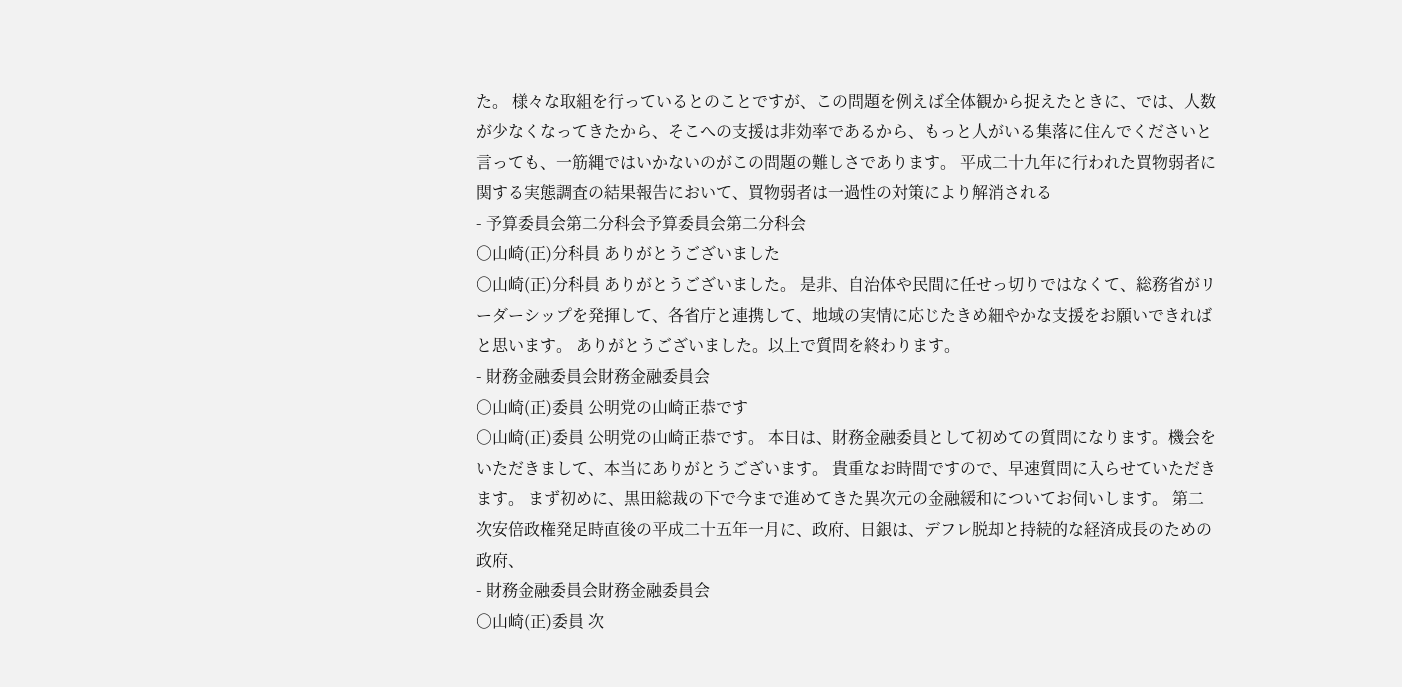た。 様々な取組を行っているとのことですが、この問題を例えば全体観から捉えたときに、では、人数が少なくなってきたから、そこへの支援は非効率であるから、もっと人がいる集落に住んでくださいと言っても、一筋縄ではいかないのがこの問題の難しさであります。 平成二十九年に行われた買物弱者に関する実態調査の結果報告において、買物弱者は一過性の対策により解消される
- 予算委員会第二分科会予算委員会第二分科会
○山崎(正)分科員 ありがとうございました
○山崎(正)分科員 ありがとうございました。 是非、自治体や民間に任せっ切りではなくて、総務省がリーダーシップを発揮して、各省庁と連携して、地域の実情に応じたきめ細やかな支援をお願いできればと思います。 ありがとうございました。以上で質問を終わります。
- 財務金融委員会財務金融委員会
○山崎(正)委員 公明党の山崎正恭です
○山崎(正)委員 公明党の山崎正恭です。 本日は、財務金融委員として初めての質問になります。機会をいただきまして、本当にありがとうございます。 貴重なお時間ですので、早速質問に入らせていただきます。 まず初めに、黒田総裁の下で今まで進めてきた異次元の金融緩和についてお伺いします。 第二次安倍政権発足時直後の平成二十五年一月に、政府、日銀は、デフレ脱却と持続的な経済成長のための政府、
- 財務金融委員会財務金融委員会
○山崎(正)委員 次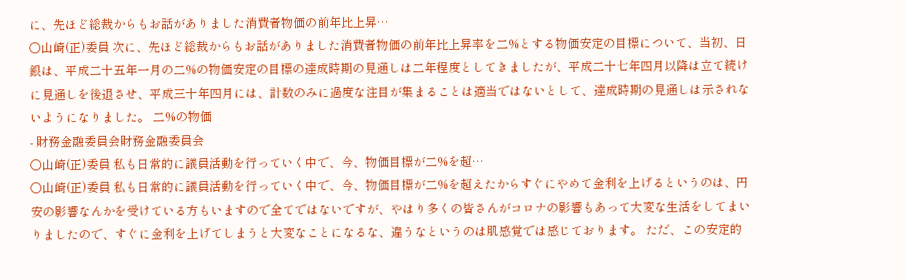に、先ほど総裁からもお話がありました消費者物価の前年比上昇…
○山崎(正)委員 次に、先ほど総裁からもお話がありました消費者物価の前年比上昇率を二%とする物価安定の目標について、当初、日銀は、平成二十五年一月の二%の物価安定の目標の達成時期の見通しは二年程度としてきましたが、平成二十七年四月以降は立て続けに見通しを後退させ、平成三十年四月には、計数のみに過度な注目が集まることは適当ではないとして、達成時期の見通しは示されないようになりました。 二%の物価
- 財務金融委員会財務金融委員会
○山崎(正)委員 私も日常的に議員活動を行っていく中で、今、物価目標が二%を超…
○山崎(正)委員 私も日常的に議員活動を行っていく中で、今、物価目標が二%を超えたからすぐにやめて金利を上げるというのは、円安の影響なんかを受けている方もいますので全てではないですが、やはり多くの皆さんがコロナの影響もあって大変な生活をしてまいりましたので、すぐに金利を上げてしまうと大変なことになるな、違うなというのは肌感覚では感じております。 ただ、この安定的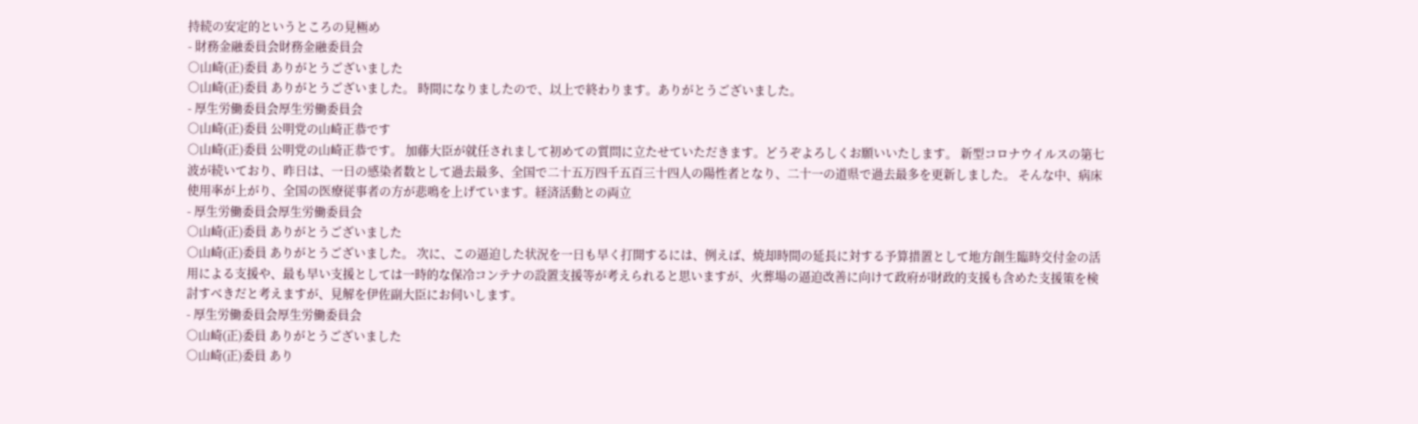持続の安定的というところの見極め
- 財務金融委員会財務金融委員会
○山崎(正)委員 ありがとうございました
○山崎(正)委員 ありがとうございました。 時間になりましたので、以上で終わります。ありがとうございました。
- 厚生労働委員会厚生労働委員会
○山崎(正)委員 公明党の山崎正恭です
○山崎(正)委員 公明党の山崎正恭です。 加藤大臣が就任されまして初めての質問に立たせていただきます。どうぞよろしくお願いいたします。 新型コロナウイルスの第七波が続いており、昨日は、一日の感染者数として過去最多、全国で二十五万四千五百三十四人の陽性者となり、二十一の道県で過去最多を更新しました。 そんな中、病床使用率が上がり、全国の医療従事者の方が悲鳴を上げています。経済活動との両立
- 厚生労働委員会厚生労働委員会
○山崎(正)委員 ありがとうございました
○山崎(正)委員 ありがとうございました。 次に、この逼迫した状況を一日も早く打開するには、例えば、焼却時間の延長に対する予算措置として地方創生臨時交付金の活用による支援や、最も早い支援としては一時的な保冷コンテナの設置支援等が考えられると思いますが、火葬場の逼迫改善に向けて政府が財政的支援も含めた支援策を検討すべきだと考えますが、見解を伊佐副大臣にお伺いします。
- 厚生労働委員会厚生労働委員会
○山崎(正)委員 ありがとうございました
○山崎(正)委員 あり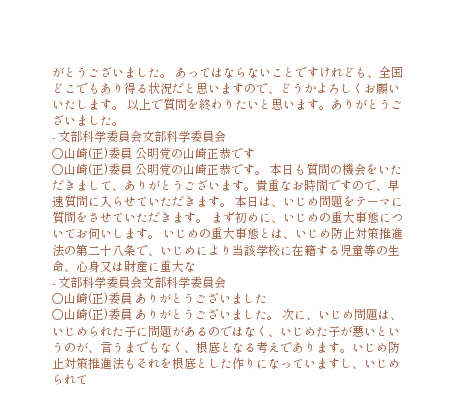がとうございました。 あってはならないことですけれども、全国どこでもあり得る状況だと思いますので、どうかよろしくお願いいたします。 以上で質問を終わりたいと思います。ありがとうございました。
- 文部科学委員会文部科学委員会
○山崎(正)委員 公明党の山崎正恭です
○山崎(正)委員 公明党の山崎正恭です。 本日も質問の機会をいただきまして、ありがとうございます。貴重なお時間ですので、早速質問に入らせていただきます。 本日は、いじめ問題をテーマに質問をさせていただきます。 まず初めに、いじめの重大事態についてお伺いします。 いじめの重大事態とは、いじめ防止対策推進法の第二十八条で、いじめにより当該学校に在籍する児童等の生命、心身又は財産に重大な
- 文部科学委員会文部科学委員会
○山崎(正)委員 ありがとうございました
○山崎(正)委員 ありがとうございました。 次に、いじめ問題は、いじめられた子に問題があるのではなく、いじめた子が悪いというのが、言うまでもなく、根底となる考えであります。いじめ防止対策推進法もそれを根底とした作りになっていますし、いじめられて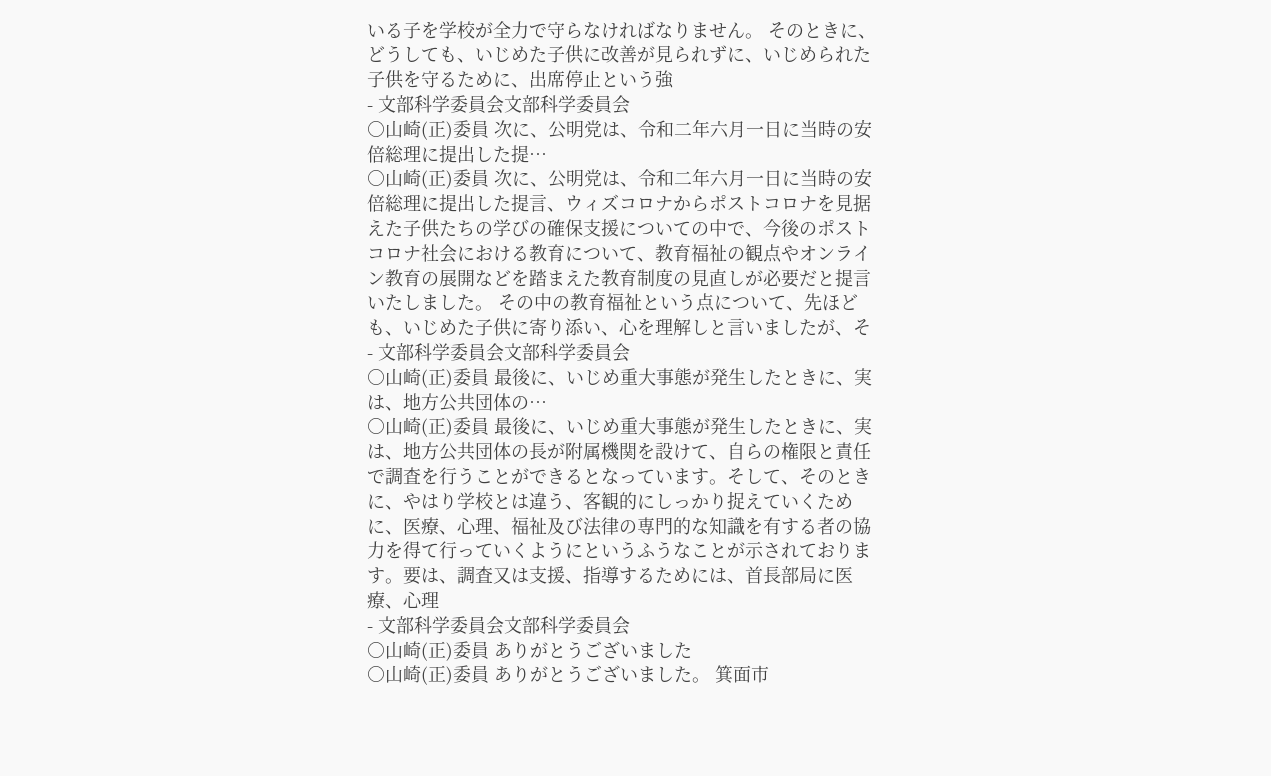いる子を学校が全力で守らなければなりません。 そのときに、どうしても、いじめた子供に改善が見られずに、いじめられた子供を守るために、出席停止という強
- 文部科学委員会文部科学委員会
○山崎(正)委員 次に、公明党は、令和二年六月一日に当時の安倍総理に提出した提…
○山崎(正)委員 次に、公明党は、令和二年六月一日に当時の安倍総理に提出した提言、ウィズコロナからポストコロナを見据えた子供たちの学びの確保支援についての中で、今後のポストコロナ社会における教育について、教育福祉の観点やオンライン教育の展開などを踏まえた教育制度の見直しが必要だと提言いたしました。 その中の教育福祉という点について、先ほども、いじめた子供に寄り添い、心を理解しと言いましたが、そ
- 文部科学委員会文部科学委員会
○山崎(正)委員 最後に、いじめ重大事態が発生したときに、実は、地方公共団体の…
○山崎(正)委員 最後に、いじめ重大事態が発生したときに、実は、地方公共団体の長が附属機関を設けて、自らの権限と責任で調査を行うことができるとなっています。そして、そのときに、やはり学校とは違う、客観的にしっかり捉えていくために、医療、心理、福祉及び法律の専門的な知識を有する者の協力を得て行っていくようにというふうなことが示されております。要は、調査又は支援、指導するためには、首長部局に医療、心理
- 文部科学委員会文部科学委員会
○山崎(正)委員 ありがとうございました
○山崎(正)委員 ありがとうございました。 箕面市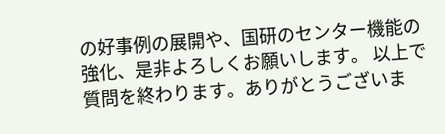の好事例の展開や、国研のセンター機能の強化、是非よろしくお願いします。 以上で質問を終わります。ありがとうございま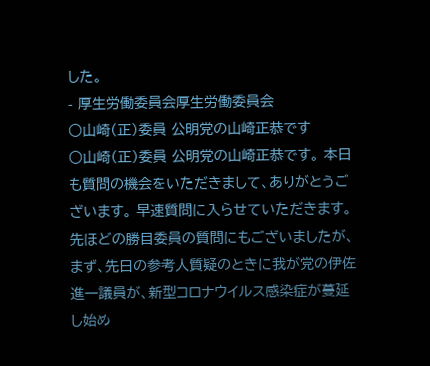した。
- 厚生労働委員会厚生労働委員会
○山崎(正)委員 公明党の山崎正恭です
○山崎(正)委員 公明党の山崎正恭です。 本日も質問の機会をいただきまして、ありがとうございます。 早速質問に入らせていただきます。 先ほどの勝目委員の質問にもございましたが、まず、先日の参考人質疑のときに我が党の伊佐進一議員が、新型コロナウイルス感染症が蔓延し始め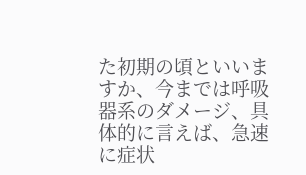た初期の頃といいますか、今までは呼吸器系のダメージ、具体的に言えば、急速に症状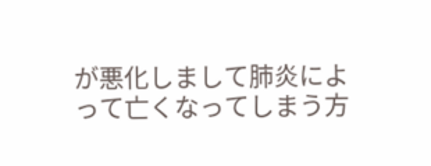が悪化しまして肺炎によって亡くなってしまう方